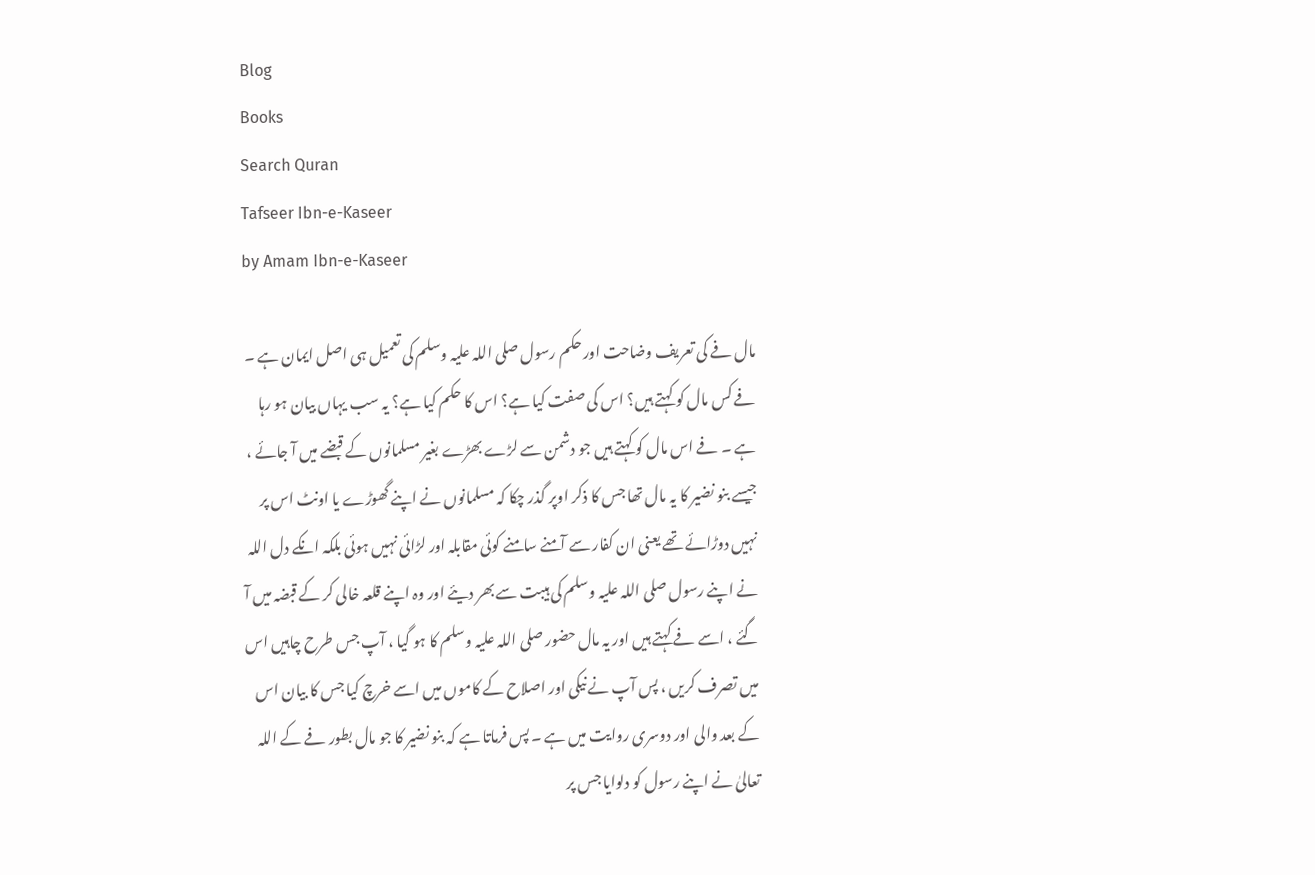Blog
Books
Search Quran
Tafseer Ibn-e-Kaseer
by Amam Ibn-e-Kaseer

مال فے کی تعریف وضاحت اور حکم رسول صلی اللہ علیہ وسلم کی تعمیل ہی اصل ایمان ہے ۔ فے کس مال کو کہتے ہیں؟ اس کی صفت کیا ہے؟ اس کا حکم کیا ہے؟ یہ سب یہاں بیان ہو رہا ہے ۔ فے اس مال کو کہتے ہیں جو دشمن سے لڑے بھڑے بغیر مسلمانوں کے قبضے میں آ جائے ، جیسے بنو نضیر کا یہ مال تھا جس کا ذکر اوپر گذر چکا کہ مسلمانوں نے اپنے گھوڑے یا اونٹ اس پر نہیں دوڑائے تھے یعنی ان کفار سے آمنے سامنے کوئی مقابلہ اور لڑائی نہیں ہوئی بلکہ انکے دل اللہ نے اپنے رسول صلی اللہ علیہ وسلم کی ہیبت سے بھر دیئے اور وہ اپنے قلعہ خالی کر کے قبضہ میں آ گئے ، اسے فے کہتے ہیں اور یہ مال حضور صلی اللہ علیہ وسلم کا ہو گیا ، آپ جس طرح چاہیں اس میں تصرف کریں ، پس آپ نے نیکی اور اصلاح کے کاموں میں اسے خرچ کیا جس کا بیان اس کے بعد والی اور دوسری روایت میں ہے ۔ پس فرماتا ہے کہ بنو نضیر کا جو مال بطور فے کے اللہ تعالیٰ نے اپنے رسول کو دلوایا جس پر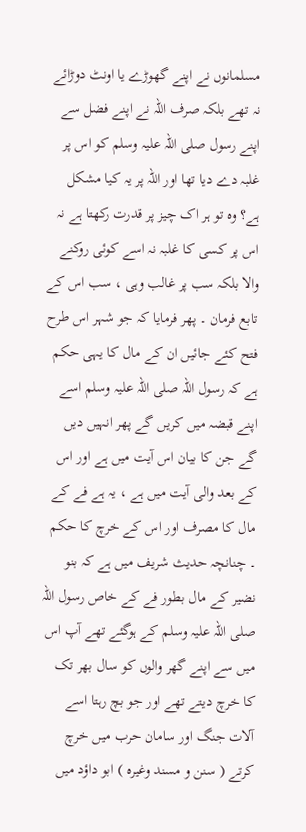مسلمانوں نے اپنے گھوڑے یا اونٹ دوڑائے نہ تھے بلکہ صرف اللہ نے اپنے فضل سے اپنے رسول صلی اللہ علیہ وسلم کو اس پر غلبہ دے دیا تھا اور اللہ پر یہ کیا مشکل ہے؟ وہ تو ہر اک چیز پر قدرت رکھتا ہے نہ اس پر کسی کا غلبہ نہ اسے کوئی روکنے والا بلکہ سب پر غالب وہی ، سب اس کے تابع فرمان ۔ پھر فرمایا کہ جو شہر اس طرح فتح کئے جائیں ان کے مال کا یہی حکم ہے کہ رسول اللہ صلی اللہ علیہ وسلم اسے اپنے قبضہ میں کریں گے پھر انہیں دیں گے جن کا بیان اس آیت میں ہے اور اس کے بعد والی آیت میں ہے ، یہ ہے فے کے مال کا مصرف اور اس کے خرچ کا حکم ۔ چنانچہ حدیث شریف میں ہے کہ بنو نضیر کے مال بطور فے کے خاص رسول اللہ صلی اللہ علیہ وسلم کے ہوگئے تھے آپ اس میں سے اپنے گھر والوں کو سال بھر تک کا خرچ دیتے تھے اور جو بچ رہتا اسے آلات جنگ اور سامان حرب میں خرچ کرتے ( سنن و مسند وغیرہ ) ابو داؤد میں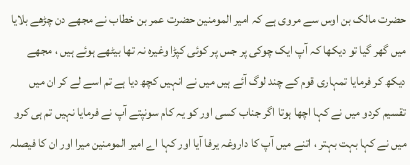حضرت مالک بن اوس سے مروی ہے کہ امیر المومنین حضرت عمر بن خطاب نے مجھے دن چڑھے بلایا میں گھر گیا تو دیکھا کہ آپ ایک چوکی پر جس پر کوئی کپڑا وغیرہ نہ تھا بیٹھے ہوئے ہیں ، مجھے دیکھ کر فرمایا تمہاری قوم کے چند لوگ آئے ہیں میں نے انہیں کچھ دیا ہے تم اسے لے کر ان میں تقسیم کردو میں نے کہا اچھا ہوتا اگر جناب کسی اور کو یہ کام سونپتے آپ نے فرمایا نہیں تم ہی کرو میں نے کہا بہت بہتر ، اتنے میں آپ کا داروغہ یرفا آیا اور کہا اے امیر المومنین میرا اور ان کا فیصلہ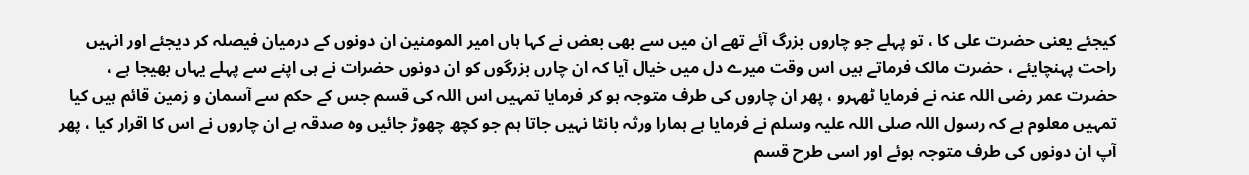کیجئے یعنی حضرت علی کا ، تو پہلے جو چاروں بزرگ آئے تھے ان میں سے بھی بعض نے کہا ہاں امیر المومنین ان دونوں کے درمیان فیصلہ کر دیجئے اور انہیں راحت پہنچایئے ، حضرت مالک فرماتے ہیں اس وقت میرے دل میں خیال آیا کہ ان چارں بزرگوں کو ان دونوں حضرات نے ہی اپنے سے پہلے یہاں بھیجا ہے ، حضرت عمر رضی اللہ عنہ نے فرمایا ٹھہرو ، پھر ان چاروں کی طرف متوجہ ہو کر فرمایا تمہیں اس اللہ کی قسم جس کے حکم سے آسمان و زمین قائم ہیں کیا تمہیں معلوم ہے کہ رسول اللہ صلی اللہ علیہ وسلم نے فرمایا ہے ہمارا ورثہ بانٹا نہیں جاتا ہم جو کچھ چھوڑ جائیں وہ صدقہ ہے ان چاروں نے اس کا اقرار کیا ، پھر آپ ان دونوں کی طرف متوجہ ہوئے اور اسی طرح قسم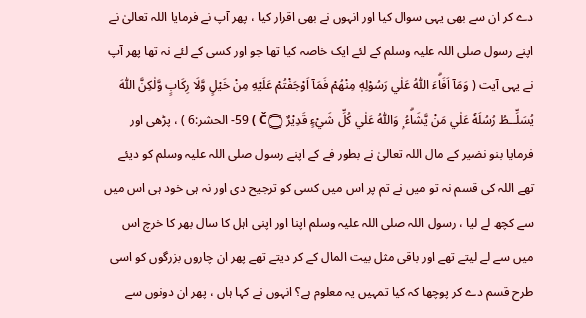دے کر ان سے بھی یہی سوال کیا اور انہوں نے بھی اقرار کیا ، پھر آپ نے فرمایا اللہ تعالیٰ نے اپنے رسول صلی اللہ علیہ وسلم کے لئے ایک خاصہ کیا تھا جو اور کسی کے لئے نہ تھا پھر آپ نے یہی آیت ( وَمَآ اَفَاۗءَ اللّٰهُ عَلٰي رَسُوْلِهٖ مِنْهُمْ فَمَآ اَوْجَفْتُمْ عَلَيْهِ مِنْ خَيْلٍ وَّلَا رِكَابٍ وَّلٰكِنَّ اللّٰهَ يُسَلِّــطُ رُسُلَهٗ عَلٰي مَنْ يَّشَاۗءُ ۭ وَاللّٰهُ عَلٰي كُلِّ شَيْءٍ قَدِيْرٌ Č۝ ) 59- الحشر:6 ) ، پڑھی اور فرمایا بنو نضیر کے مال اللہ تعالیٰ نے بطور فے کے اپنے رسول صلی اللہ علیہ وسلم کو دیئے تھے اللہ کی قسم نہ تو میں نے تم پر اس میں کسی کو ترجیح دی اور نہ ہی خود ہی اس میں سے کچھ لے لیا ، رسول اللہ صلی اللہ علیہ وسلم اپنا اور اپنی اہل کا سال بھر کا خرچ اس میں سے لے لیتے تھے اور باقی مثل بیت المال کے کر دیتے تھے پھر ان چاروں بزرگوں کو اسی طرح قسم دے کر پوچھا کہ کیا تمہیں یہ معلوم ہے؟ انہوں نے کہا ہاں ، پھر ان دونوں سے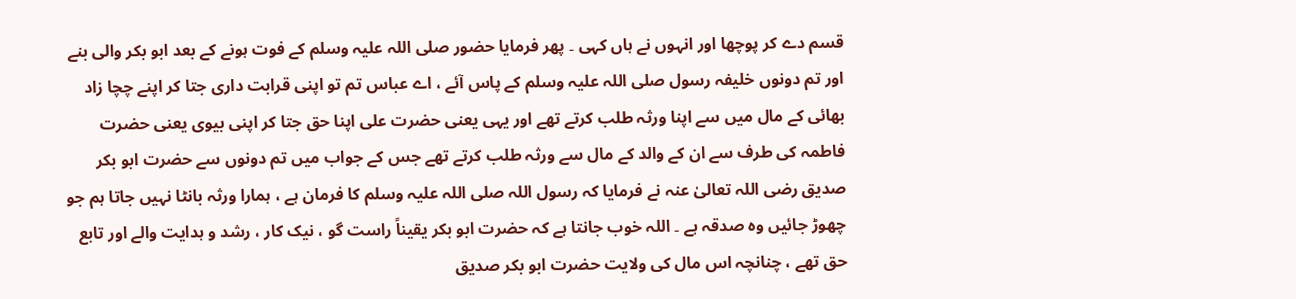قسم دے کر پوچھا اور انہوں نے ہاں کہی ۔ پھر فرمایا حضور صلی اللہ علیہ وسلم کے فوت ہونے کے بعد ابو بکر والی بنے اور تم دونوں خلیفہ رسول صلی اللہ علیہ وسلم کے پاس آئے ، اے عباس تم تو اپنی قرابت داری جتا کر اپنے چچا زاد بھائی کے مال میں سے اپنا ورثہ طلب کرتے تھے اور یہی یعنی حضرت علی اپنا حق جتا کر اپنی بیوی یعنی حضرت فاطمہ کی طرف سے ان کے والد کے مال سے ورثہ طلب کرتے تھے جس کے جواب میں تم دونوں سے حضرت ابو بکر صدیق رضی اللہ تعالیٰ عنہ نے فرمایا کہ رسول اللہ صلی اللہ علیہ وسلم کا فرمان ہے ، ہمارا ورثہ بانٹا نہیں جاتا ہم جو چھوڑ جائیں وہ صدقہ ہے ۔ اللہ خوب جانتا ہے کہ حضرت ابو بکر یقیناً راست گو ، نیک کار ، رشد و ہدایت والے اور تابع حق تھے ، چنانچہ اس مال کی ولایت حضرت ابو بکر صدیق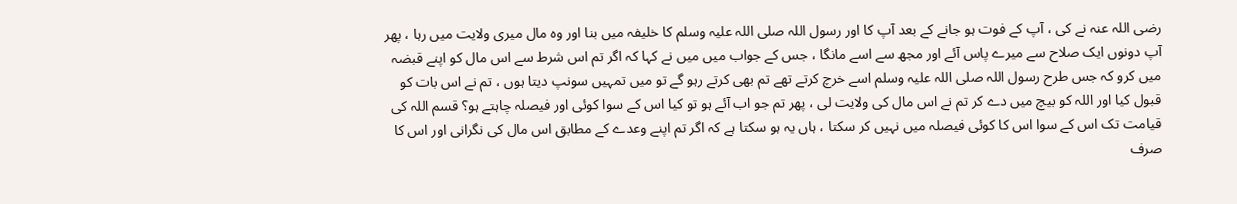رضی اللہ عنہ نے کی ، آپ کے فوت ہو جانے کے بعد آپ کا اور رسول اللہ صلی اللہ علیہ وسلم کا خلیفہ میں بنا اور وہ مال میری ولایت میں رہا ، پھر آپ دونوں ایک صلاح سے میرے پاس آئے اور مجھ سے اسے مانگا ، جس کے جواب میں میں نے کہا کہ اگر تم اس شرط سے اس مال کو اپنے قبضہ میں کرو کہ جس طرح رسول اللہ صلی اللہ علیہ وسلم اسے خرچ کرتے تھے تم بھی کرتے رہو گے تو میں تمہیں سونپ دیتا ہوں ، تم نے اس بات کو قبول کیا اور اللہ کو بیچ میں دے کر تم نے اس مال کی ولایت لی ، پھر تم جو اب آئے ہو تو کیا اس کے سوا کوئی اور فیصلہ چاہتے ہو؟ قسم اللہ کی قیامت تک اس کے سوا اس کا کوئی فیصلہ میں نہیں کر سکتا ، ہاں یہ ہو سکتا ہے کہ اگر تم اپنے وعدے کے مطابق اس مال کی نگرانی اور اس کا صرف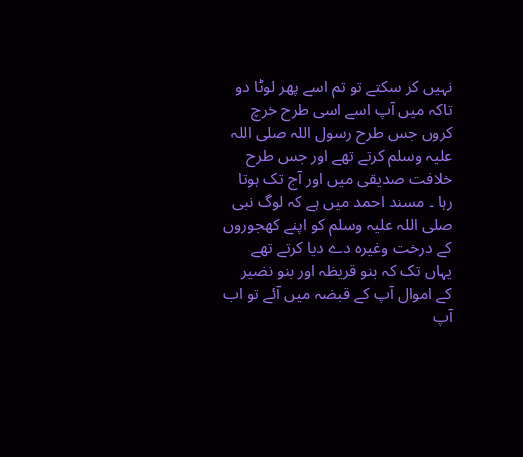نہیں کر سکتے تو تم اسے پھر لوٹا دو تاکہ میں آپ اسے اسی طرح خرچ کروں جس طرح رسول اللہ صلی اللہ علیہ وسلم کرتے تھے اور جس طرح خلافت صدیقی میں اور آج تک ہوتا رہا ۔ مسند احمد میں ہے کہ لوگ نبی صلی اللہ علیہ وسلم کو اپنے کھجوروں کے درخت وغیرہ دے دیا کرتے تھے یہاں تک کہ بنو قریظہ اور بنو نضیر کے اموال آپ کے قبضہ میں آئے تو اب آپ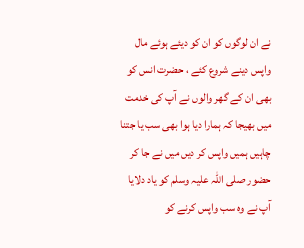نے ان لوگوں کو ان کو دیئے ہوئے مال واپس دینے شروع کئے ، حضرت انس کو بھی ان کے گھر والوں نے آپ کی خدمت میں بھیجا کہ ہمارا دیا ہوا بھی سب یا جتنا چاہیں ہمیں واپس کر دیں میں نے جا کر حضور صلی اللہ علیہ وسلم کو یاد دلایا آپ نے وہ سب واپس کرنے کو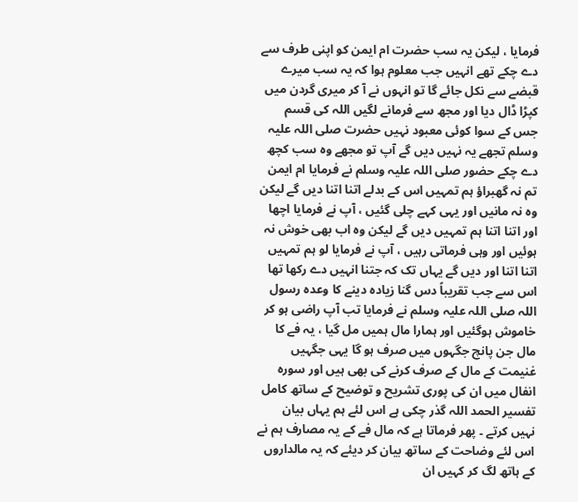فرمایا ، لیکن یہ سب حضرت ام ایمن کو اپنی طرف سے دے چکے تھے انہیں جب معلوم ہوا کہ یہ سب میرے قبضے سے نکل جائے گا تو انہوں نے آ کر میری گردن میں کپڑا ڈال دیا اور مجھ سے فرمانے لگیں اللہ کی قسم جس کے سوا کوئی معبود نہیں حضرت صلی اللہ علیہ وسلم تجھے یہ نہیں دیں گے آپ تو مجھے وہ سب کچھ دے چکے حضور صلی اللہ علیہ وسلم نے فرمایا ام ایمن تم نہ گھبراؤ ہم تمہیں اس کے بدلے اتنا اتنا دیں گے لیکن وہ نہ مانیں اور یہی کہے چلی گئیں ، آپ نے فرمایا اچھا اور اتنا اتنا ہم تمہیں دیں گے لیکن وہ اب بھی خوش نہ ہوئیں اور وہی فرماتی رہیں ، آپ نے فرمایا لو ہم تمہیں اتنا اتنا اور دیں گے یہاں تک کہ جتنا انہیں دے رکھا تھا اس سے جب تقریباً دس گنا زیادہ دینے کا وعدہ رسول اللہ صلی اللہ علیہ وسلم نے فرمایا تب آپ راضی ہو کر خاموش ہوگئیں اور ہمارا مال ہمیں مل گیا ، یہ فے کا مال جن پانچ جگہوں میں صرف ہو گا یہی جگہیں غنیمت کے مال کے صرف کرنے کی بھی ہیں اور سورہ انفال میں ان کی پوری تشریح و توضیح کے ساتھ کامل تفسیر الحمد اللہ گذر چکی ہے اس لئے ہم یہاں بیان نہیں کرتے ۔ پھر فرماتا ہے کہ مال فے کے یہ مصارف ہم نے اس لئے وضاحت کے ساتھ بیان کر دیئے کہ یہ مالداروں کے ہاتھ لگ کر کہیں ان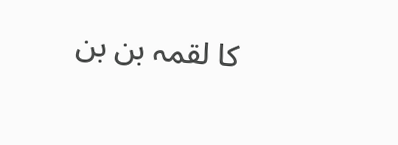کا لقمہ بن بن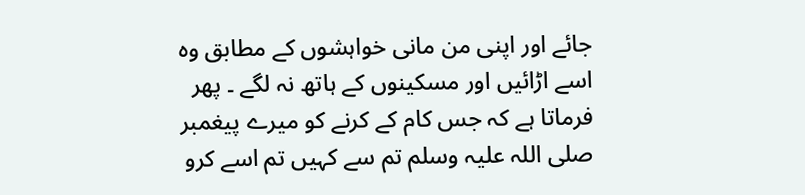جائے اور اپنی من مانی خواہشوں کے مطابق وہ اسے اڑائیں اور مسکینوں کے ہاتھ نہ لگے ۔ پھر فرماتا ہے کہ جس کام کے کرنے کو میرے پیغمبر صلی اللہ علیہ وسلم تم سے کہیں تم اسے کرو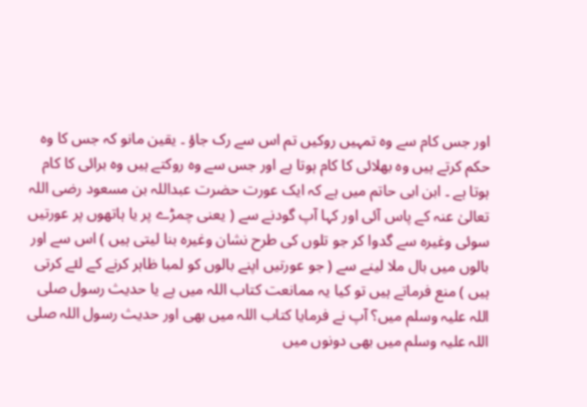اور جس کام سے وہ تمہیں روکیں تم اس سے رک جاؤ ۔ یقین مانو کہ جس کا وہ حکم کرتے ہیں وہ بھلائی کا کام ہوتا ہے اور جس سے وہ روکتے ہیں وہ برائی کا کام ہوتا ہے ۔ ابن ابی حاتم میں ہے کہ ایک عورت حضرت عبداللہ بن مسعود رضی اللہ تعالیٰ عنہ کے پاس آئی اور کہا آپ گودنے سے ( یعنی چمڑے پر یا ہاتھوں پر عورتیں سوئی وغیرہ سے گدوا کر جو تلوں کی طرح نشان وغیرہ بنا لیتی ہیں ) اس سے اور بالوں میں بال ملا لینے سے ( جو عورتیں اپنے بالوں کو لمبا ظاہر کرنے کے لئے کرتی ہیں ) منع فرماتے ہیں تو کیا یہ ممانعت کتاب اللہ میں ہے یا حدیث رسول صلی اللہ علیہ وسلم میں؟ آپ نے فرمایا کتاب اللہ میں بھی اور حدیث رسول اللہ صلی اللہ علیہ وسلم میں بھی دونوں میں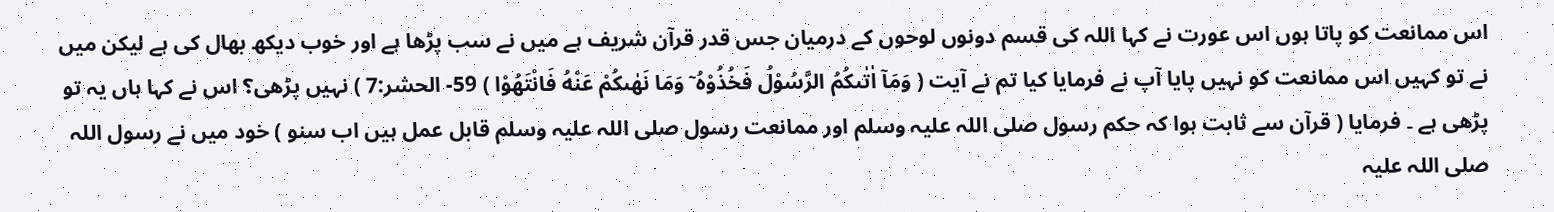اس ممانعت کو پاتا ہوں اس عورت نے کہا اللہ کی قسم دونوں لوحوں کے درمیان جس قدر قرآن شریف ہے میں نے سب پڑھا ہے اور خوب دیکھ بھال کی ہے لیکن میں نے تو کہیں اس ممانعت کو نہیں پایا آپ نے فرمایا کیا تم نے آیت ( وَمَآ اٰتٰىكُمُ الرَّسُوْلُ فَخُذُوْهُ ۤ وَمَا نَهٰىكُمْ عَنْهُ فَانْتَهُوْا ) 59- الحشر:7 ) نہیں پڑھی؟ اس نے کہا ہاں یہ تو پڑھی ہے ۔ فرمایا ( قرآن سے ثابت ہوا کہ حکم رسول صلی اللہ علیہ وسلم اور ممانعت رسول صلی اللہ علیہ وسلم قابل عمل ہیں اب سنو ) خود میں نے رسول اللہ صلی اللہ علیہ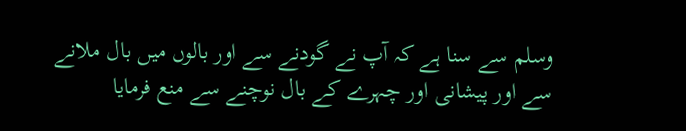وسلم سے سنا ہے کہ آپ نے گودنے سے اور بالوں میں بال ملانے سے اور پیشانی اور چہرے کے بال نوچنے سے منع فرمایا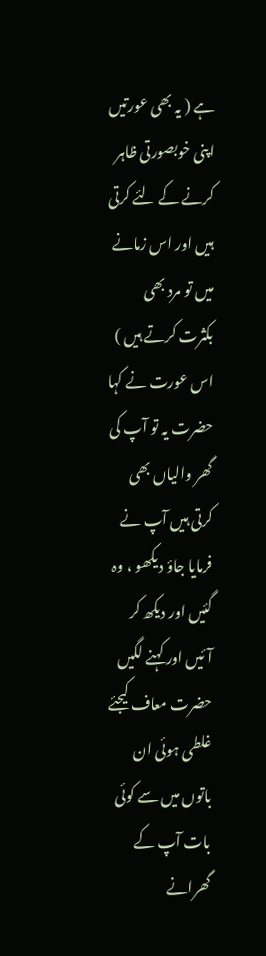ہے ( یہ بھی عورتیں اپنی خوبصورتی ظاہر کرنے کے لئے کرتی ہیں اور اس زمانے میں تو مرد بھی بکثرت کرتے ہیں ) اس عورت نے کہا حضرت یہ تو آپ کی گھر والیاں بھی کرتی ہیں آپ نے فرمایا جاؤ دیکھو ، وہ گئیں اور دیکھ کر آئیں اور کہنے لگیں حضرت معاف کیجئے غلطی ہوئی ان باتوں میں سے کوئی بات آپ کے گھرانے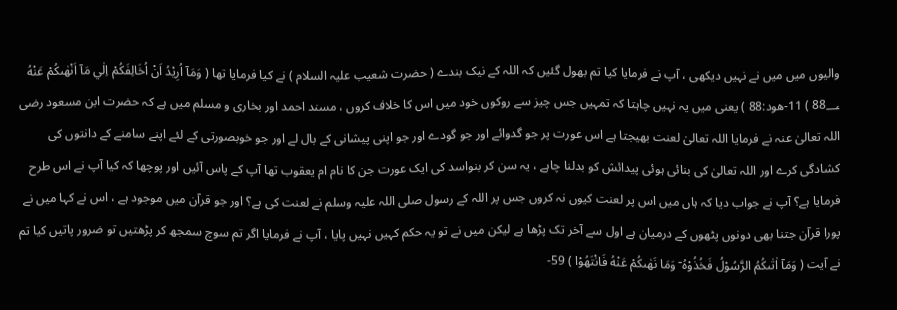والیوں میں میں نے نہیں دیکھی ، آپ نے فرمایا کیا تم بھول گئیں کہ اللہ کے نیک بندے ( حضرت شعیب علیہ السلام ) نے کیا فرمایا تھا ( وَمَآ اُرِيْدُ اَنْ اُخَالِفَكُمْ اِلٰي مَآ اَنْهٰىكُمْ عَنْهُ 88؀ ) 11-ھود:88 ) یعنی میں یہ نہیں چاہتا کہ تمہیں جس چیز سے روکوں خود میں اس کا خلاف کروں ، مسند احمد اور بخاری و مسلم میں ہے کہ حضرت ابن مسعود رضی اللہ تعالیٰ عنہ نے فرمایا اللہ تعالیٰ لعنت بھیجتا ہے اس عورت پر جو گدوائے اور جو گودے اور جو اپنی پیشانی کے بال لے اور جو خوبصورتی کے لئے اپنے سامنے کے دانتوں کی کشادگی کرے اور اللہ تعالیٰ کی بنائی ہوئی پیدائش کو بدلنا چاہے ، یہ سن کر بنواسد کی ایک عورت جن کا نام ام یعقوب تھا آپ کے پاس آئیں اور پوچھا کہ کیا آپ نے اس طرح فرمایا ہے؟ آپ نے جواب دیا کہ ہاں میں اس پر لعنت کیوں نہ کروں جس پر اللہ کے رسول صلی اللہ علیہ وسلم نے لعنت کی ہے؟ اور جو قرآن میں موجود ہے ، اس نے کہا میں نے پورا قرآن جتنا بھی دونوں پٹھوں کے درمیان ہے اول سے آخر تک پڑھا ہے لیکن میں نے تو یہ حکم کہیں نہیں پایا ، آپ نے فرمایا اگر تم سوچ سمجھ کر پڑھتیں تو ضرور پاتیں کیا تم نے آیت ( وَمَآ اٰتٰىكُمُ الرَّسُوْلُ فَخُذُوْهُ ۤ وَمَا نَهٰىكُمْ عَنْهُ فَانْتَهُوْا ) 59-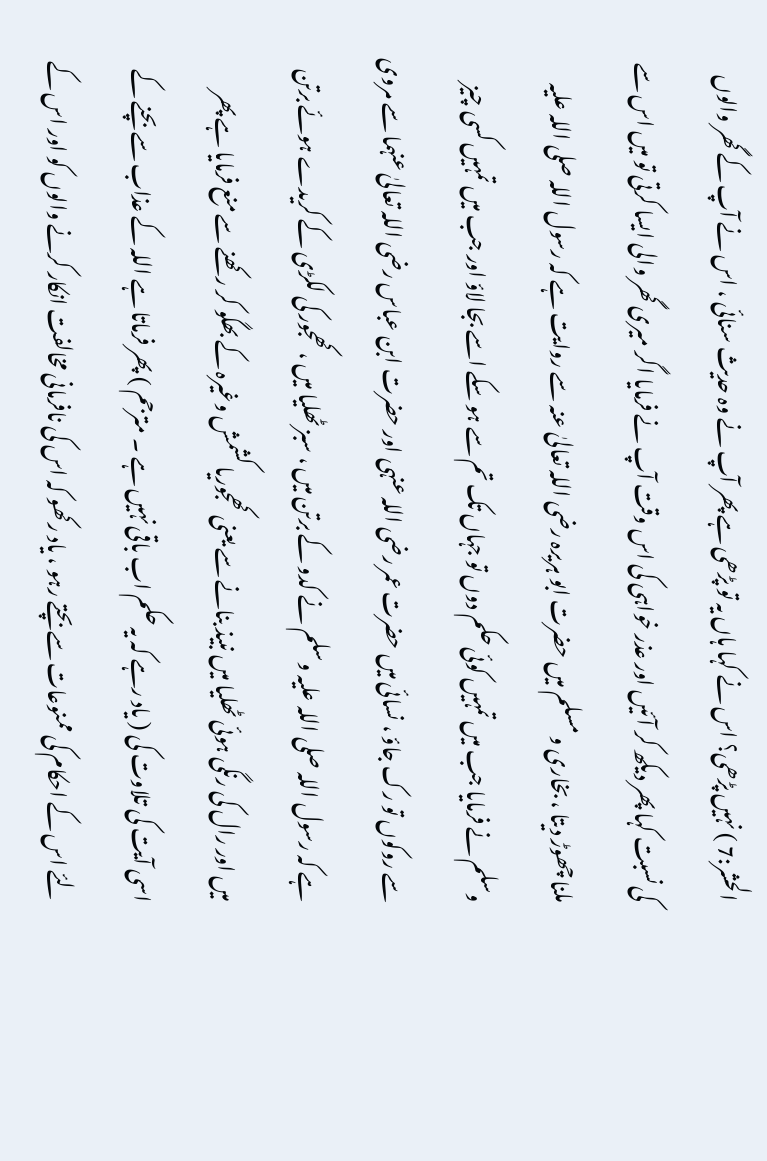الحشر:7 ) نہیں پڑھی؟ اس نے کہا ہاں یہ تو پڑھی ہے پھر آپ نے وہ حدیث سنائی ، اس نے آپ کے گھر والوں کی نسبت کہا پھر دیکھ کر آئیں اور عذر خواہی کی اس وقت آپ نے فرمایا اگر میری گھر والی ایسا کرتی تو میں اس سے ملنا چھوڑ دیتا ، بخاری و مسلم میں حضرت ابو ہریرہ رضی اللہ تعالیٰ عنہ سے روایت ہے کہ رسول اللہ صلی اللہ علیہ وسلم نے فرمایا جب میں تمہیں کوئی حکم دوں تو جہاں تک تم سے ہو سکے اسے بجا لاؤ اور جب میں تمہیں کسی چیز سے روکوں تو رک جاؤ ، نسائی میں حضرت عمر رضی اللہ عنہی اور حضرت ابن عباس رضی اللہ تعالیٰ عنہما سے مروی ہے کہ رسول اللہ صلی اللہ علیہ وسلم نے کدو کے برتن میں ، سبز ٹھلیا میں ، کھجور کی لکڑی کے کریدے ہوئے برتن میں اور رال کی رنگی ہوئی ٹھلیا میں نبیذ بنانے سے یعنی کھجوریا کشمش وغیرہ کے بھگو کر رکھنے سے منع فرمایا ہے پھر اسی آیت کی تلاوت کی ( یاد رہے کہ یہ حکم اب باقی نہیں ہے ۔ مترجم ) پھر فرماتا ہے اللہ کے عذاب سے بچنے کے لئے اس کے احکام کی ممنوعات سے بچتے رہو ، یاد رکھو کہ اس کی نافرمانی مخالفت انکار کرنے والوں کو اور اس کے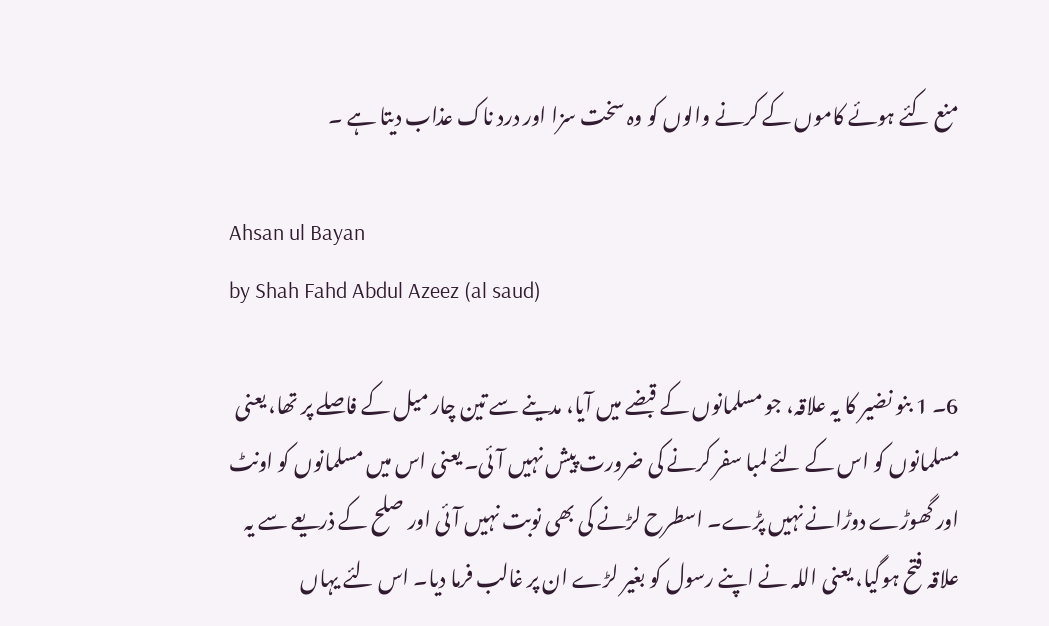منع کئے ہوئے کاموں کے کرنے والوں کو وہ سخت سزا اور درد ناک عذاب دیتا ہے ۔

Ahsan ul Bayan
by Shah Fahd Abdul Azeez (al saud)

6۔ 1 بنو نضیر کا یہ علاقہ، جو مسلمانوں کے قبضے میں آیا، مدینے سے تین چار میل کے فاصلے پر تھا، یعنی مسلمانوں کو اس کے لئے لمبا سفر کرنے کی ضرورت پیش نہیں آئی۔ یعنی اس میں مسلمانوں کو اونٹ اور گھوڑے دوڑانے نہیں پڑے۔ اسطرح لڑنے کی بھی نوبت نہیں آئی اور صلح کے ذریعے سے یہ علاقہ فتح ہوگیا، یعنی اللہ نے اپنے رسول کو بغیر لڑے ان پر غالب فرما دیا۔ اس لئے یہاں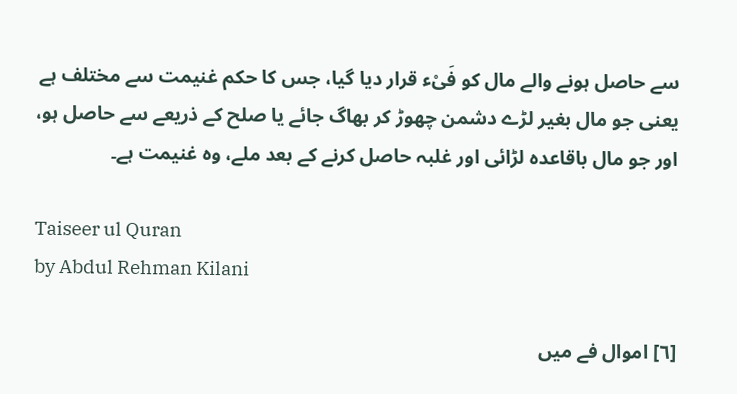سے حاصل ہونے والے مال کو فَیْء قرار دیا گیا، جس کا حکم غنیمت سے مختلف ہے یعنی جو مال بغیر لڑے دشمن چھوڑ کر بھاگ جائے یا صلح کے ذریعے سے حاصل ہو، اور جو مال باقاعدہ لڑائی اور غلبہ حاصل کرنے کے بعد ملے، وہ غنیمت ہے۔

Taiseer ul Quran
by Abdul Rehman Kilani

[٦] اموال فے میں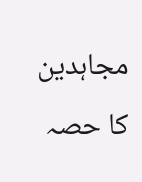مجاہدین کا حصہ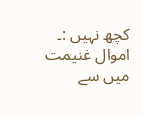کچھ نہیں :۔ اموال غنیمت میں سے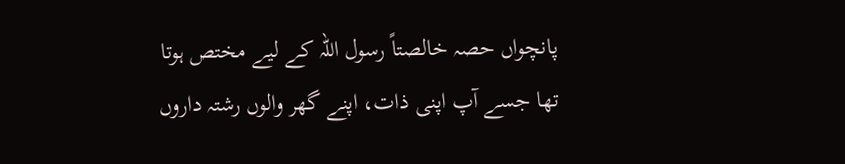پانچواں حصہ خالصتاً رسول اللہ کے لیے مختص ہوتا تھا جسے آپ اپنی ذات، اپنے گھر والوں رشتہ داروں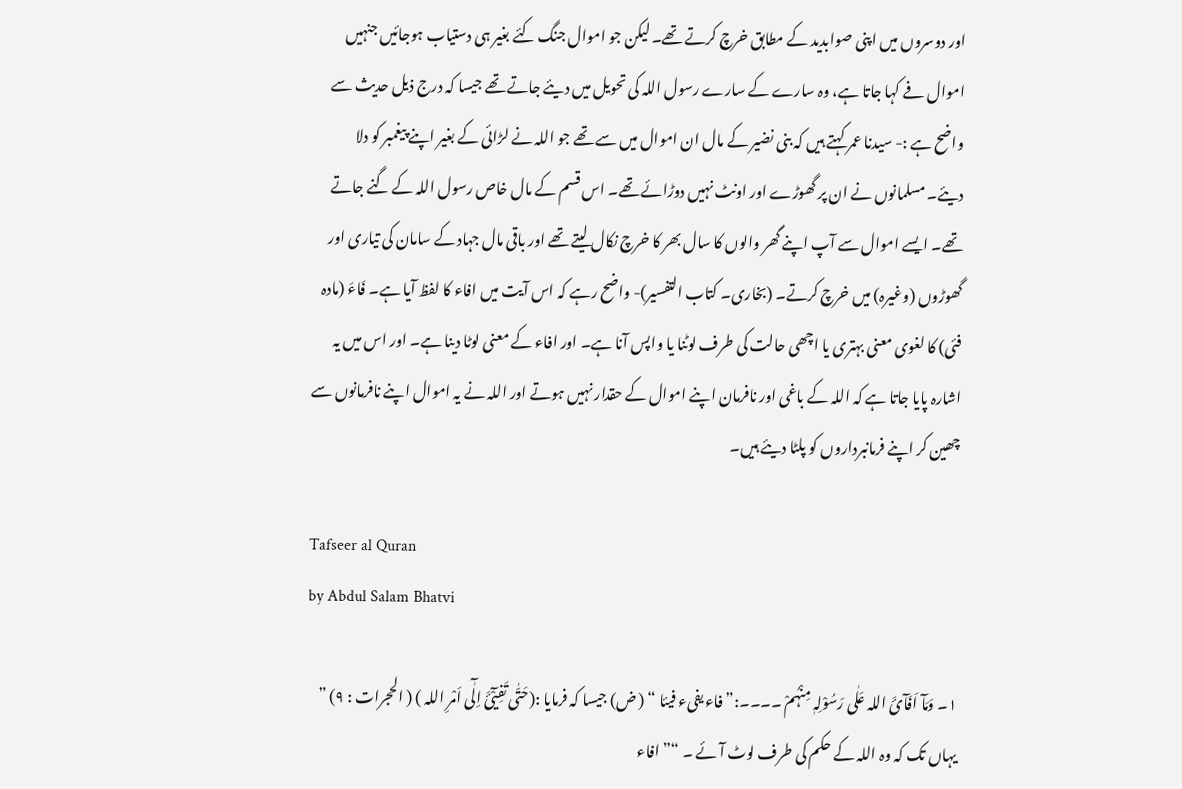اور دوسروں میں اپنی صوابدید کے مطابق خرچ کرتے تھے۔ لیکن جو اموال جنگ کئے بغیر ہی دستیاب ہوجائیں جنہیں اموال فے کہا جاتا ہے، وہ سارے کے سارے رسول اللہ کی تحویل میں دیئے جاتے تھے جیسا کہ درج ذیل حدیث سے واضح ہے :- سیدنا عمر کہتے ہیں کہ بنی نضیر کے مال ان اموال میں سے تھے جو اللہ نے لڑائی کے بغیر اپنے پیغمبر کو دلا دیئے۔ مسلمانوں نے ان پر گھوڑے اور اونٹ نہیں دوڑائے تھے۔ اس قسم کے مال خاص رسول اللہ کے گنے جاتے تھے۔ ایسے اموال سے آپ اپنے گھر والوں کا سال بھر کا خرچ نکال لیتے تھے اور باقی مال جہاد کے سامان کی تیاری اور گھوڑوں (وغیرہ) میں خرچ کرتے۔ (بخاری۔ کتاب التفسیر)- واضح رہے کہ اس آیت میں افاء کا لفظ آیا ہے۔ فَاءَ (مادہ فئی) کا لغوی معنی بہتری یا اچھی حالت کی طرف لوٹنا یا واپس آنا ہے۔ اور افاء کے معنی لوٹا دینا ہے۔ اور اس میں یہ اشارہ پایا جاتا ہے کہ اللہ کے باغی اور نافرمان اپنے اموال کے حقدار نہیں ہوتے اور اللہ نے یہ اموال اپنے نافرمانوں سے چھین کر اپنے فرمانبرداروں کو پلٹا دیئے ہیں۔

Tafseer al Quran
by Abdul Salam Bhatvi

١۔ وَمَآ اَفَآئَ اللہ عَلٰی رَسُوْلِہٖ مِنْہُمْ ۔۔۔۔:” فاء یفیء فیئا “ ( ض) جیسا کہ فرمایا :(حَتّٰی تَفِیْٓئَ اِلٰٓی اَمْرِ اللہ ) ( الحجرات : ٩) ” یہاں تک کہ وہ اللہ کے حکم کی طرف لوٹ آئے ۔ “” افاء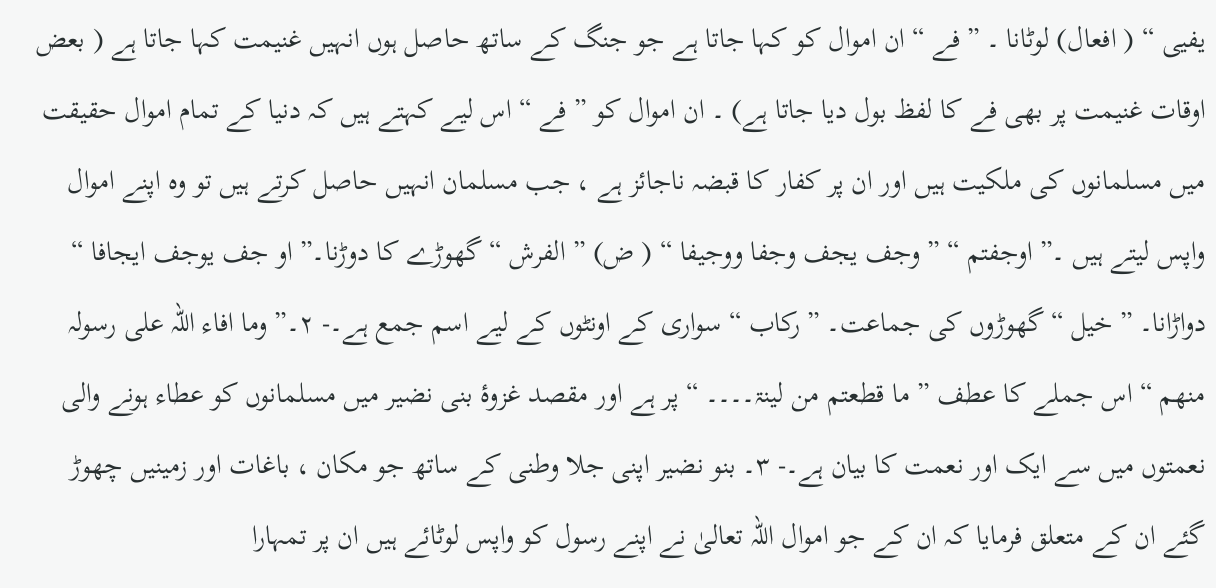یفیی “ ( افعال) لوٹانا ۔ ” فے “ ان اموال کو کہا جاتا ہے جو جنگ کے ساتھ حاصل ہوں انہیں غنیمت کہا جاتا ہے ( بعض اوقات غنیمت پر بھی فے کا لفظ بول دیا جاتا ہے) ۔ ان اموال کو ” فے “ اس لیے کہتے ہیں کہ دنیا کے تمام اموال حقیقت میں مسلمانوں کی ملکیت ہیں اور ان پر کفار کا قبضہ ناجائز ہے ، جب مسلمان انہیں حاصل کرتے ہیں تو وہ اپنے اموال واپس لیتے ہیں ۔” اوجفتم “ ” وجف یجف وجفا ووجیفا “ ( ض) ” الفرش “ گھوڑے کا دوڑنا۔” او جف یوجف ایجافا “ دواڑانا۔ ” خیل “ گھوڑوں کی جماعت۔ ” رکاب “ سواری کے اونٹوں کے لیے اسم جمع ہے۔- ٢۔” وما افاء اللہ علی رسولہ منھم “ اس جملے کا عطف ” ما قطعتم من لینۃ۔۔۔۔ “ پر ہے اور مقصد غزوۂ بنی نضیر میں مسلمانوں کو عطاء ہونے والی نعمتوں میں سے ایک اور نعمت کا بیان ہے۔- ٣۔ بنو نضیر اپنی جلا وطنی کے ساتھ جو مکان ، باغات اور زمینیں چھوڑ گئے ان کے متعلق فرمایا کہ ان کے جو اموال اللہ تعالیٰ نے اپنے رسول کو واپس لوٹائے ہیں ان پر تمہارا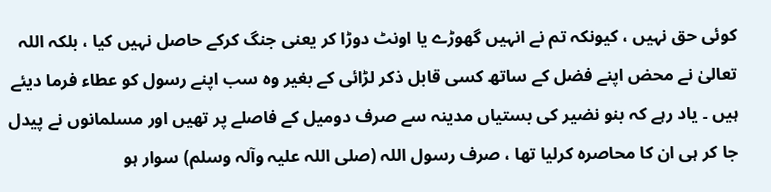کوئی حق نہیں ، کیونکہ تم نے انہیں گھوڑے یا اونٹ دوڑا کر یعنی جنگ کرکے حاصل نہیں کیا ، بلکہ اللہ تعالیٰ نے محض اپنے فضل کے ساتھ کسی قابل ذکر لڑائی کے بغیر وہ سب اپنے رسول کو عطاء فرما دیئے ہیں ۔ یاد رہے کہ بنو نضیر کی بستیاں مدینہ سے صرف دومیل کے فاصلے پر تھیں اور مسلمانوں نے پیدل جا کر ہی ان کا محاصرہ کرلیا تھا ، صرف رسول اللہ (صلی اللہ علیہ وآلہ وسلم) سوار ہو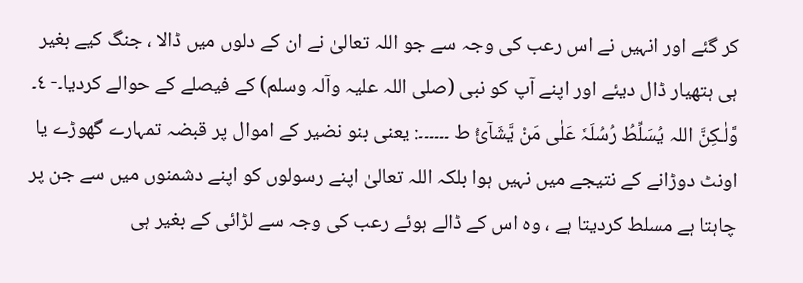کر گئے اور انہیں نے اس رعب کی وجہ سے جو اللہ تعالیٰ نے ان کے دلوں میں ڈالا ، جنگ کیے بغیر ہی ہتھیار ڈال دیئے اور اپنے آپ کو نبی (صلی اللہ علیہ وآلہ وسلم) کے فیصلے کے حوالے کردیا۔- ٤۔ وَّلٰـکِنَّ اللہ یُسَلِّطُ رُسُلَہٗ عَلٰی مَنْ یَّشَآئُ ط ۔۔۔۔۔۔: یعنی بنو نضیر کے اموال پر قبضہ تمہارے گھوڑے یا اونٹ دوڑانے کے نتیجے میں نہیں ہوا بلکہ اللہ تعالیٰ اپنے رسولوں کو اپنے دشمنوں میں سے جن پر چاہتا ہے مسلط کردیتا ہے ، وہ اس کے ڈالے ہوئے رعب کی وجہ سے لڑائی کے بغیر ہی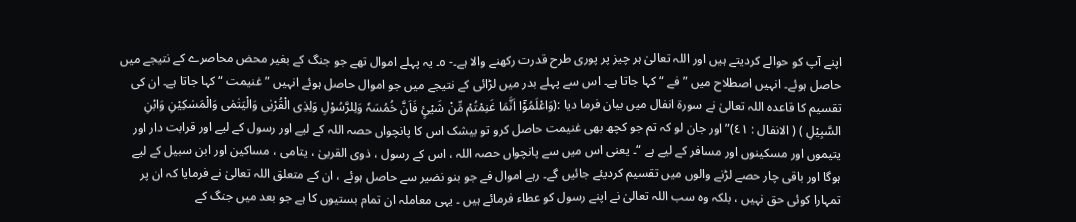اپنے آپ کو حوالے کردیتے ہیں اور اللہ تعالیٰ ہر چیز پر پوری طرح قدرت رکھنے والا ہے۔- ٥۔ یہ پہلے اموال تھے جو جنگ کے بغیر محض محاصرے کے نتیجے میں حاصل ہوئے۔ انہیں اصطلاح میں ” فے “ کہا جاتا ہے۔ اس سے پہلے بدر میں لڑائی کے نتیجے میں جو اموال حاصل ہوئے انہیں ” غنیمت “ کہا جاتا ہے۔ ان کی تقسیم کا قاعدہ اللہ تعالیٰ نے سورة انفال میں بیان فرما دیا :(وَاعْلَمُوْٓا اَنَّمَا غَنِمْتُمْ مِّنْ شَیْئٍ فَاَنَّ خُمُسَہٗ وَلِلرَّسُوْلِ وَلِذِی الْقُرْبٰی وَالْیَتٰمٰی وَالْمَسٰکِیْنِ وَابْنِ السَّبِیْلِ ) ( الانفال : ٤١)” اور جان لو کہ تم جو کچھ بھی غنیمت حاصل کرو تو بیشک اس کا پانچواں حصہ اللہ کے لیے اور رسول کے لیے اور قرابت دار اور یتیموں اور مسکینوں اور مسافر کے لیے ہے “۔ یعنی اس میں سے پانچواں حصہ اللہ ، اس کے رسول ، ذوی القربیٰ ، یتامی ، مساکین اور ابن سبیل کے لیے ہوگا اور باقی چار حصے لڑنے والوں میں تقسیم کردیئے جائیں گے۔ رہے اموال فے جو بنو نضیر سے حاصل ہوئے ، ان کے متعلق اللہ تعالیٰ نے فرمایا کہ ان پر تمہارا کوئی حق نہیں ، بلکہ وہ سب اللہ تعالیٰ نے اپنے رسول کو عطاء فرمائے ہیں ۔ یہی معاملہ ان تمام بستیوں کا ہے جو بعد میں جنگ کے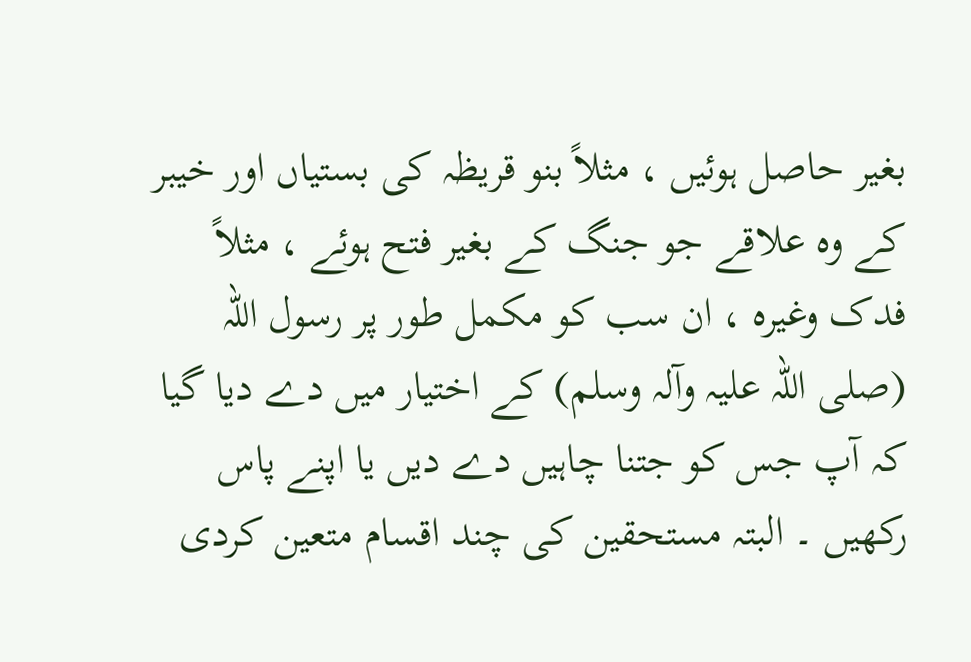بغیر حاصل ہوئیں ، مثلاً بنو قریظہ کی بستیاں اور خیبر کے وہ علاقے جو جنگ کے بغیر فتح ہوئے ، مثلاً فدک وغیرہ ، ان سب کو مکمل طور پر رسول اللہ (صلی اللہ علیہ وآلہ وسلم) کے اختیار میں دے دیا گیا کہ آپ جس کو جتنا چاہیں دے دیں یا اپنے پاس رکھیں ۔ البتہ مستحقین کی چند اقسام متعین کردی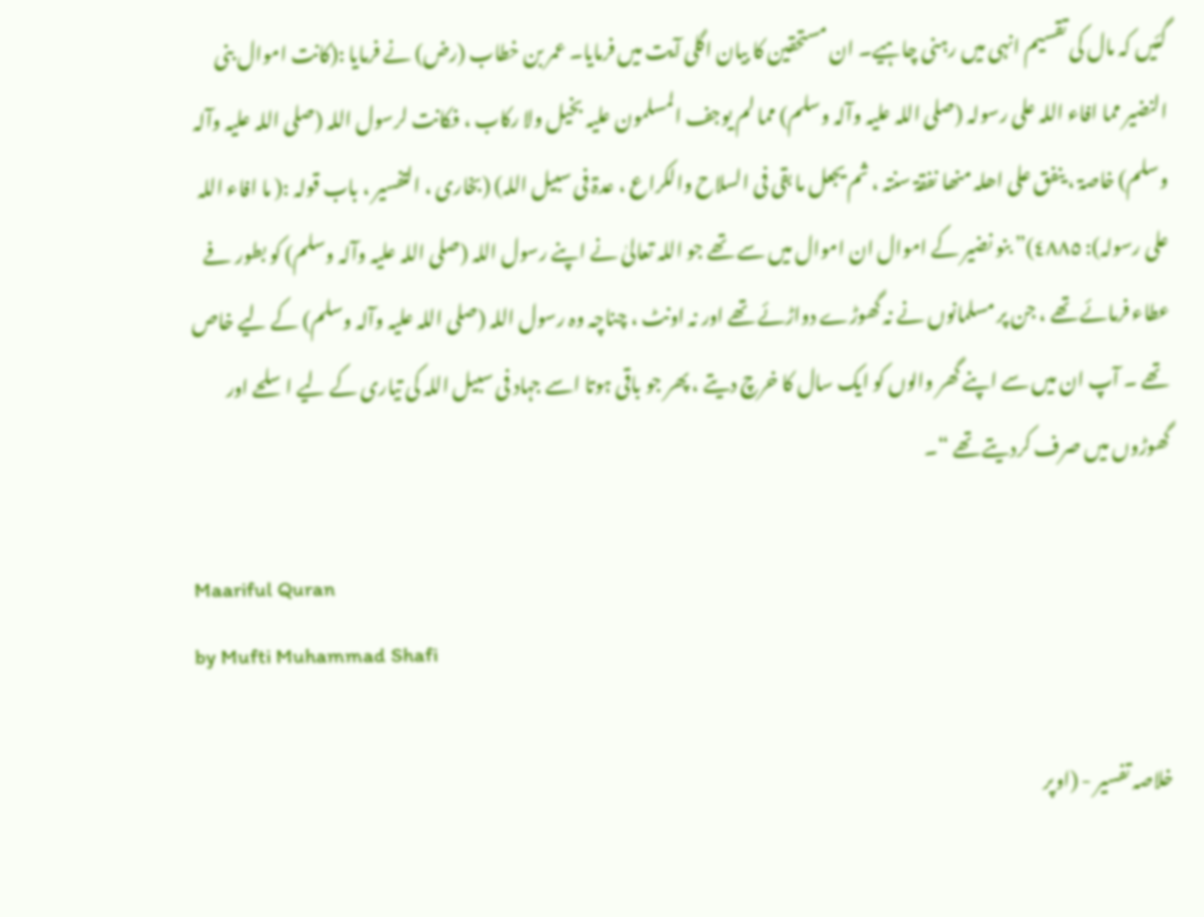گئیں کہ مال کی تقسیم انہی میں رہنی چاہیے۔ ان مستحقین کا بیان اگلی آیت میں فرمایا۔ عمر بن خطاب (رض) نے فرمایا :(کانت اموال بنی النضیر مما افاء اللہ علی رسولہ (صلی اللہ علیہ وآلہ وسلم) مما لم یوجف المسلمون علیہ بخیل ولا رکاب ، فکانت لرسول اللہ (صلی اللہ علیہ وآلہ وسلم) خاصۃ ، ینفق علی اھلہ منھا نفقۃ سنتہ ، ثم یجعل ما بقی فی السلاح والکراع ، عدۃ فی سبیل اللہ) (بخاری ، التفسیر ، باب قولہ :( ما افاء اللہ علی رسولہ): ٤٨٨٥)” بنو نضیر کے اموال ان اموال میں سے تھے جو اللہ تعالیٰ نے اپنے رسول اللہ (صلی اللہ علیہ وآلہ وسلم) کو بطور فے عطاء فرمائے تھے ، جن پر مسلمانوں نے نہ گھوڑے دواڑئے تھے اور نہ اونٹ ، چناچہ وہ رسول اللہ (صلی اللہ علیہ وآلہ وسلم) کے لیے خاص تھے ۔ آپ ان میں سے اپنے گھر والوں کو ایک سال کا خرچ دیتے ، پھر جو باقی ہوتا اسے جہاد فی سبیل اللہ کی تیاری کے لیے اسلحے اور گھوڑوں میں صرف کردیتے تھے “۔

Maariful Quran
by Mufti Muhammad Shafi

خلاصہ تفسیر - (اوپر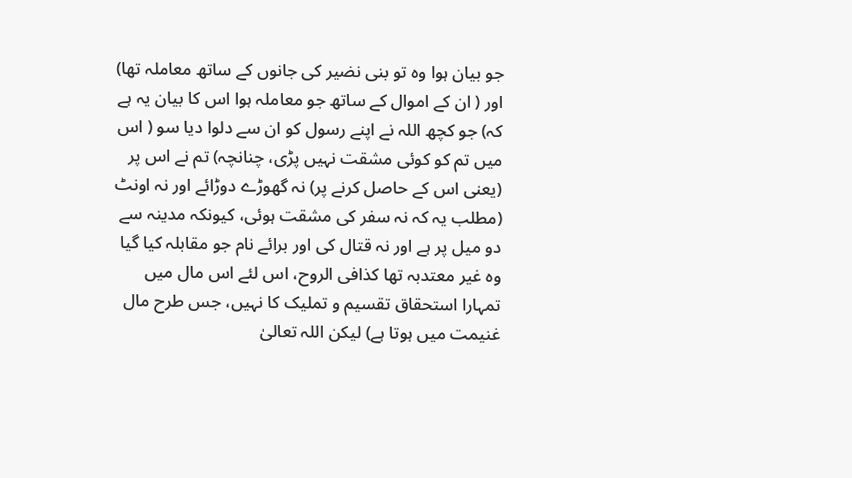جو بیان ہوا وہ تو بنی نضیر کی جانوں کے ساتھ معاملہ تھا) اور ( ان کے اموال کے ساتھ جو معاملہ ہوا اس کا بیان یہ ہے کہ) جو کچھ اللہ نے اپنے رسول کو ان سے دلوا دیا سو ( اس میں تم کو کوئی مشقت نہیں پڑی، چنانچہ) تم نے اس پر (یعنی اس کے حاصل کرنے پر) نہ گھوڑے دوڑائے اور نہ اونٹ (مطلب یہ کہ نہ سفر کی مشقت ہوئی، کیونکہ مدینہ سے دو میل پر ہے اور نہ قتال کی اور برائے نام جو مقابلہ کیا گیا وہ غیر معتدبہ تھا کذافی الروح، اس لئے اس مال میں تمہارا استحقاق تقسیم و تملیک کا نہیں، جس طرح مال غنیمت میں ہوتا ہے) لیکن اللہ تعالیٰ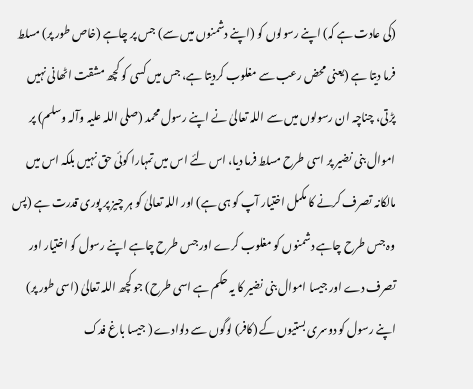(کی عادت ہے کہ) اپنے رسولوں کو (اپنے دشمنوں میں سے) جس پر چاہے (خاص طور پر) مسلط فرما دیتا ہے (یعنی محض رعب سے مغلوب کردیتا ہے، جس میں کسی کو کچھ مشقت اٹھانی نہیں پڑتی، چناچہ ان رسولوں میں سے اللہ تعالیٰ نے اپنے رسول محمد (صلی اللہ علیہ وآلہ وسلم) پر اموال بنی نضیر پر اسی طرح مسلط فرما دیا، اس لئے اس میں تمہارا کوئی حق نہیں بلکہ اس میں مالکانہ تصرف کرنے کا مکمل اختیار آپ کو ہی ہے) اور اللہ تعالیٰ کو ہر چیز پر پوری قدرت ہے (پس وہ جس طرح چاہے دشمنوں کو مغلوب کرے اور جس طرح چاہے اپنے رسول کو اختیار اور تصرف دے اور جیسا اموال بنی نضیر کا یہ حکم ہے اسی طرح) جو کچھ اللہ تعالیٰ (اسی طور پر) اپنے رسول کو دوسری بستیوں کے (کافر) لوگوں سے دلوادے ( جیسا باغ فدک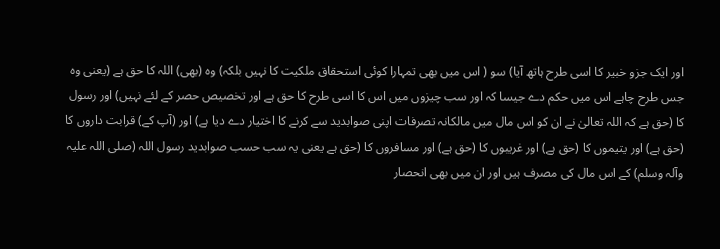اور ایک جزو خبیر کا اسی طرح ہاتھ آیا) سو ( اس میں بھی تمہارا کوئی استحقاق ملکیت کا نہیں بلکہ) وہ (بھی) اللہ کا حق ہے (یعنی وہ جس طرح چاہے اس میں حکم دے جیسا کہ اور سب چیزوں میں اس کا اسی طرح کا حق ہے اور تخصیص حصر کے لئے نہیں) اور رسول کا (حق ہے کہ اللہ تعالیٰ نے ان کو اس مال میں مالکانہ تصرفات اپنی صوابدید سے کرنے کا اختیار دے دیا ہے) اور (آپ کے) قرابت داروں کا (حق ہے) اور یتیموں کا (حق ہے) اور غریبوں کا (حق ہے) اور مسافروں کا (حق ہے یعنی یہ سب حسب صوابدید رسول اللہ (صلی اللہ علیہ وآلہ وسلم) کے اس مال کی مصرف ہیں اور ان میں بھی انحصار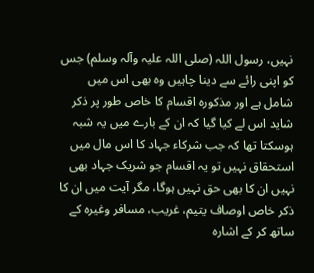نہیں، رسول اللہ (صلی اللہ علیہ وآلہ وسلم) جس کو اپنی رائے سے دینا چاہیں وہ بھی اس میں شامل ہے اور مذکورہ اقسام کا خاص طور پر ذکر شاید اس لے کیا گیا کہ ان کے بارے میں یہ شبہ ہوسکتا تھا کہ جب شرکاء جہاد کا اس مال میں استحقاق نہیں تو یہ اقسام جو شریک جہاد بھی نہیں ان کا بھی حق نہیں ہوگا، مگر آیت میں ان کا ذکر خاص اوصاف یتیم، غریب، مسافر وغیرہ کے ساتھ کر کے اشارہ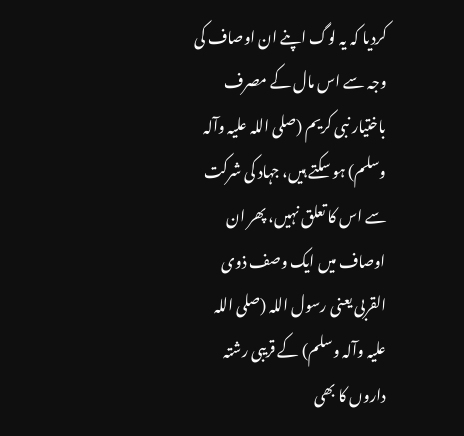کردیا کہ یہ لوگ اپنے ان اوصاف کی وجہ سے اس مال کے مصرف باختیار نبی کریم (صلی اللہ علیہ وآلہ وسلم) ہو سکتے ہیں، جہاد کی شرکت سے اس کا تعلق نہیں، پھر ان اوصاف میں ایک وصف ذوی القربی یعنی رسول اللہ (صلی اللہ علیہ وآلہ وسلم) کے قریبی رشتہ داروں کا بھی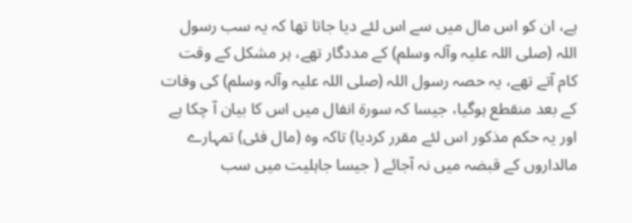ہے، ان کو اس مال میں سے اس لئے دیا جاتا تھا کہ یہ سب رسول اللہ (صلی اللہ علیہ وآلہ وسلم) کے مددگار تھے، ہر مشکل کے وقت کام آتے تھے، یہ حصہ رسول اللہ (صلی اللہ علیہ وآلہ وسلم) کی وفات کے بعد منقطع ہوگیا، جیسا کہ سورة انفال میں اس کا بیان آ چکا ہے اور یہ حکم مذکور اس لئے مقرر کردیا) تاکہ وہ (مال فئی) تمہارے مالداروں کے قبضہ میں نہ آجائے ( جیسا جاہلیت میں سب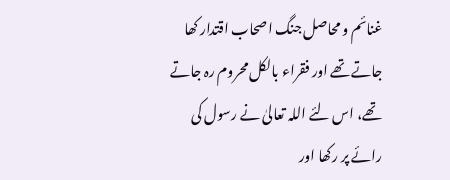غنائم و محاصل جنگ اصحاب اقتدار کھا جاتے تھے اور فقراء بالکل محروم رہ جاتے تھے، اس لئے اللہ تعالیٰ نے رسول کی رائے پر رکھا اور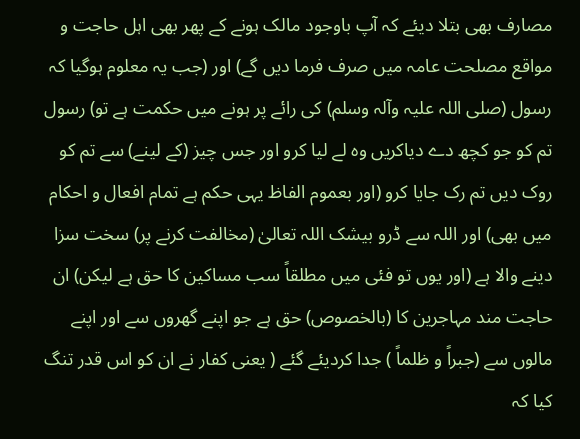مصارف بھی بتلا دیئے کہ آپ باوجود مالک ہونے کے پھر بھی اہل حاجت و مواقع مصلحت عامہ میں صرف فرما دیں گے) اور (جب یہ معلوم ہوگیا کہ رسول (صلی اللہ علیہ وآلہ وسلم) کی رائے پر ہونے میں حکمت ہے تو) رسول تم کو جو کچھ دے دیاکریں وہ لے لیا کرو اور جس چیز (کے لینے) سے تم کو روک دیں تم رک جایا کرو (اور بعموم الفاظ یہی حکم ہے تمام افعال و احکام میں بھی) اور اللہ سے ڈرو بیشک اللہ تعالیٰ (مخالفت کرنے پر) سخت سزا دینے والا ہے (اور یوں تو فئی میں مطلقاً سب مساکین کا حق ہے لیکن) ان حاجت مند مہاجرین کا (بالخصوص) حق ہے جو اپنے گھروں سے اور اپنے مالوں سے (جبراً و ظلماً ) جدا کردیئے گئے ( یعنی کفار نے ان کو اس قدر تنگ کیا کہ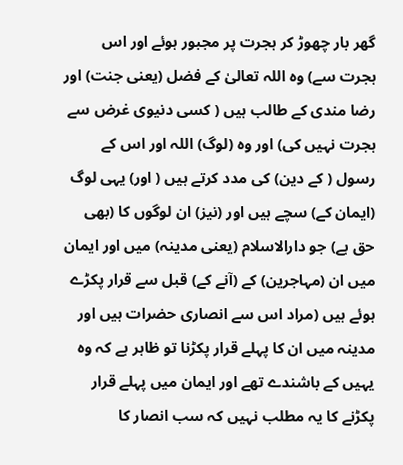گھر بار چھوڑ کر ہجرت پر مجبور ہوئے اور اس ہجرت سے) وہ اللہ تعالیٰ کے فضل (یعنی جنت) اور رضا مندی کے طالب ہیں ( کسی دنیوی غرض سے ہجرت نہیں کی) اور وہ (لوگ) اللہ اور اس کے رسول ( کے دین) کی مدد کرتے ہیں ( اور) یہی لوگ (ایمان کے) سچے ہیں اور (نیز) ان لوگوں کا (بھی حق ہے) جو دارالاسلام (یعنی مدینہ) میں اور ایمان میں ان (مہاجرین) کے (آنے کے) قبل سے قرار پکڑے ہوئے ہیں (مراد اس سے انصاری حضرات ہیں اور مدینہ میں ان کا پہلے قرار پکڑنا تو ظاہر ہے کہ وہ یہیں کے باشندے تھے اور ایمان میں پہلے قرار پکڑنے کا یہ مطلب نہیں کہ سب انصار کا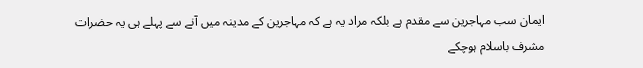ایمان سب مہاجرین سے مقدم ہے بلکہ مراد یہ ہے کہ مہاجرین کے مدینہ میں آنے سے پہلے ہی یہ حضرات مشرف باسلام ہوچکے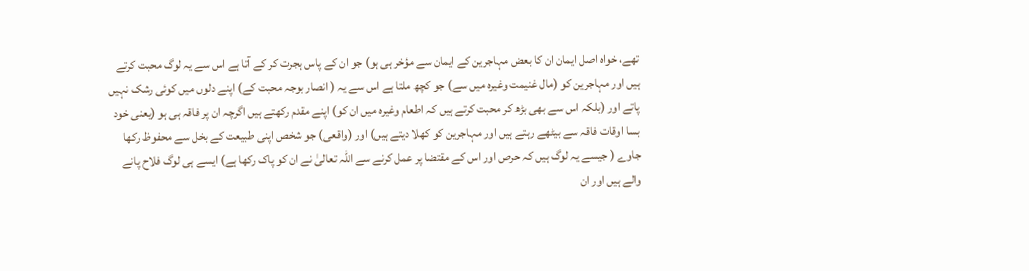تھے، خواہ اصل ایمان ان کا بعض مہاجرین کے ایمان سے مؤخر ہی ہو) جو ان کے پاس ہجرت کر کے آتا ہے اس سے یہ لوگ محبت کرتے ہیں اور مہاجرین کو (مال غنیمت وغیرہ میں سے) جو کچھ ملتا ہے اس سے یہ ( انصار بوجہ محبت کے) اپنے دلوں میں کوئی رشک نہیں پاتے اور (بلکہ اس سے بھی بڑھ کر محبت کرتے ہیں کہ اطعام وغیرہ میں ان کو) اپنے مقدم رکھتے ہیں اگرچہ ان پر فاقہ ہی ہو (یعنی خود بسا اوقات فاقہ سے بیٹھے رہتے ہیں اور مہاجرین کو کھلا دیتے ہیں) اور (واقعی) جو شخص اپنی طبیعت کے بخل سے محفوظ رکھا جاوے ( جیسے یہ لوگ ہیں کہ حرص اور اس کے مقتضا پر عمل کرنے سے اللہ تعالیٰ نے ان کو پاک رکھا ہے) ایسے ہی لوگ فلاح پانے والے ہیں اور ان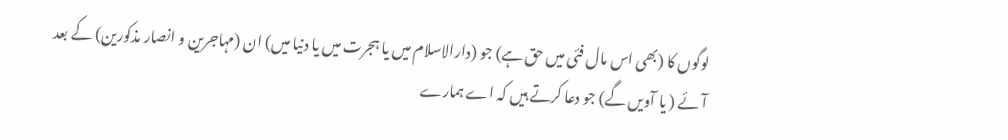لوگوں کا (بھی اس مال فئی میں حق ہے) جو (دارالاسلام میں یا ہجرت میں یا دنیا میں) ان (مہاجرین و انصار مذکورین) کے بعد آئے ( یا آویں گے) جو دعا کرتے ہیں کہ اے ہمارے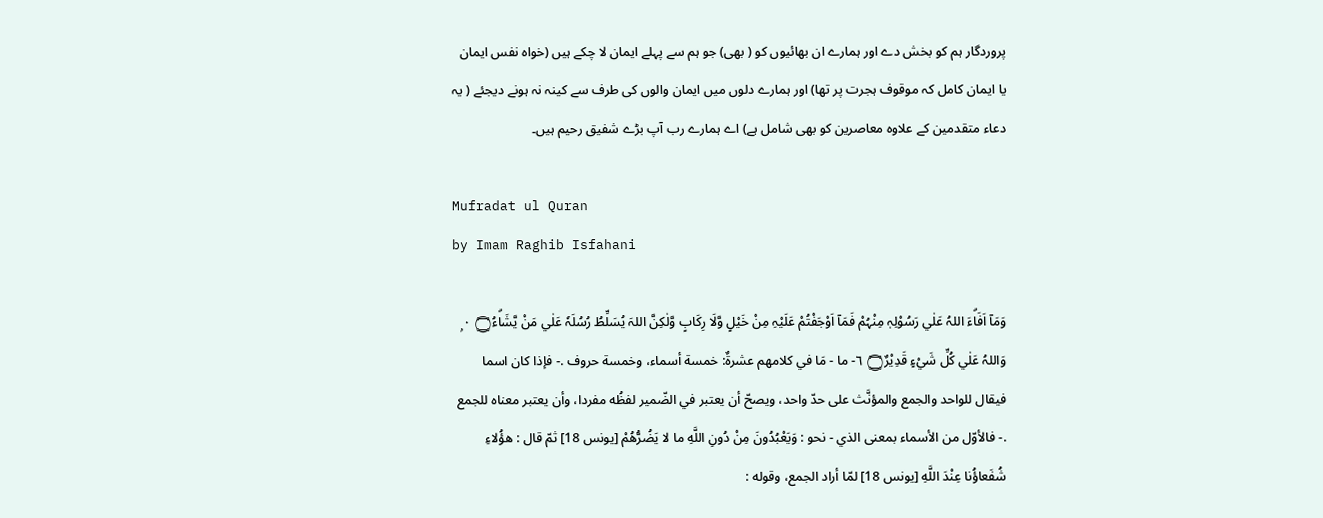پروردگار ہم کو بخش دے اور ہمارے ان بھائیوں کو ( بھی) جو ہم سے پہلے ایمان لا چکے ہیں (خواہ نفس ایمان یا ایمان کامل کہ موقوف ہجرت پر تھا) اور ہمارے دلوں میں ایمان والوں کی طرف سے کینہ نہ ہونے دیجئے ( یہ دعاء متقدمین کے علاوہ معاصرین کو بھی شامل ہے) اے ہمارے رب آپ بڑے شفیق رحیم ہیں۔

Mufradat ul Quran
by Imam Raghib Isfahani

وَمَآ اَفَاۗءَ اللہُ عَلٰي رَسُوْلِہٖ مِنْہُمْ فَمَآ اَوْجَفْتُمْ عَلَيْہِ مِنْ خَيْلٍ وَّلَا رِكَابٍ وَّلٰكِنَّ اللہَ يُسَلِّطُ رُسُلَہٗ عَلٰي مَنْ يَّشَاۗءُ۝ ٠ ۭ وَاللہُ عَلٰي كُلِّ شَيْءٍ قَدِيْرٌ۝ ٦- ما - مَا في کلامهم عشرةٌ: خمسة أسماء، وخمسة حروف .- فإذا کان اسما فيقال للواحد والجمع والمؤنَّث علی حدّ واحد، ويصحّ أن يعتبر في الضّمير لفظُه مفردا، وأن يعتبر معناه للجمع .- فالأوّل من الأسماء بمعنی الذي - نحو : وَيَعْبُدُونَ مِنْ دُونِ اللَّهِ ما لا يَضُرُّهُمْ [يونس 18] ثمّ قال : هؤُلاءِ شُفَعاؤُنا عِنْدَ اللَّهِ [يونس 18] لمّا أراد الجمع، وقوله :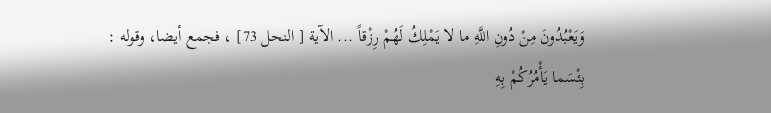وَيَعْبُدُونَ مِنْ دُونِ اللَّهِ ما لا يَمْلِكُ لَهُمْ رِزْقاً ... الآية [ النحل 73] ، فجمع أيضا، وقوله : بِئْسَما يَأْمُرُكُمْ بِهِ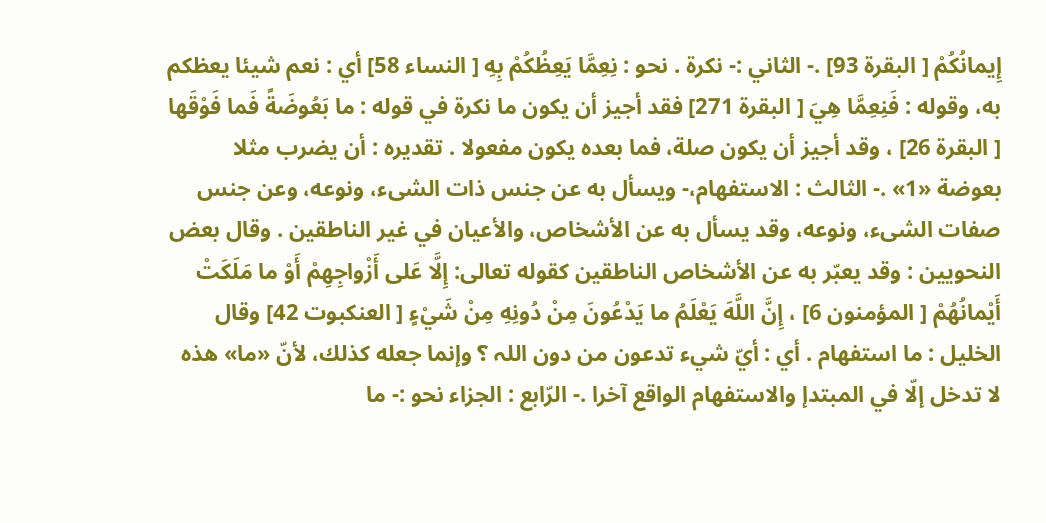إِيمانُكُمْ [ البقرة 93] .- الثاني :- نكرة . نحو : نِعِمَّا يَعِظُكُمْ بِهِ [ النساء 58] أي : نعم شيئا يعظکم به، وقوله : فَنِعِمَّا هِيَ [ البقرة 271] فقد أجيز أن يكون ما نكرة في قوله : ما بَعُوضَةً فَما فَوْقَها [ البقرة 26] ، وقد أجيز أن يكون صلة، فما بعده يكون مفعولا . تقدیره : أن يضرب مثلا بعوضة «1» .- الثالث : الاستفهام،- ويسأل به عن جنس ذات الشیء، ونوعه، وعن جنس صفات الشیء، ونوعه، وقد يسأل به عن الأشخاص، والأعيان في غير الناطقین . وقال بعض النحويين : وقد يعبّر به عن الأشخاص الناطقین کقوله تعالی: إِلَّا عَلى أَزْواجِهِمْ أَوْ ما مَلَكَتْ أَيْمانُهُمْ [ المؤمنون 6] ، إِنَّ اللَّهَ يَعْلَمُ ما يَدْعُونَ مِنْ دُونِهِ مِنْ شَيْءٍ [ العنکبوت 42] وقال الخلیل : ما استفهام . أي : أيّ شيء تدعون من دون اللہ ؟ وإنما جعله كذلك، لأنّ «ما» هذه لا تدخل إلّا في المبتدإ والاستفهام الواقع آخرا .- الرّابع : الجزاء نحو :- ما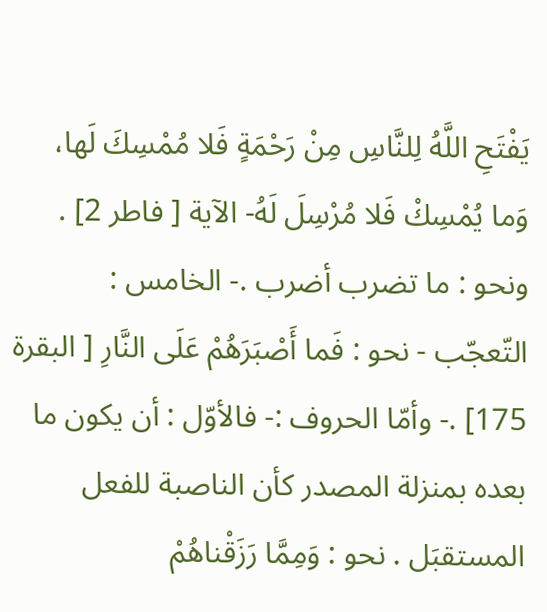يَفْتَحِ اللَّهُ لِلنَّاسِ مِنْ رَحْمَةٍ فَلا مُمْسِكَ لَها، وَما يُمْسِكْ فَلا مُرْسِلَ لَهُ- الآية [ فاطر 2] . ونحو : ما تضرب أضرب .- الخامس : التّعجّب - نحو : فَما أَصْبَرَهُمْ عَلَى النَّارِ [ البقرة 175] .- وأمّا الحروف :- فالأوّل : أن يكون ما بعده بمنزلة المصدر كأن الناصبة للفعل المستقبَل . نحو : وَمِمَّا رَزَقْناهُمْ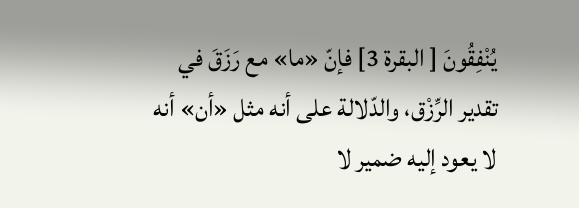يُنْفِقُونَ [ البقرة 3] فإنّ «ما» مع رَزَقَ في تقدیر الرِّزْق، والدّلالة علی أنه مثل «أن» أنه لا يعود إليه ضمیر لا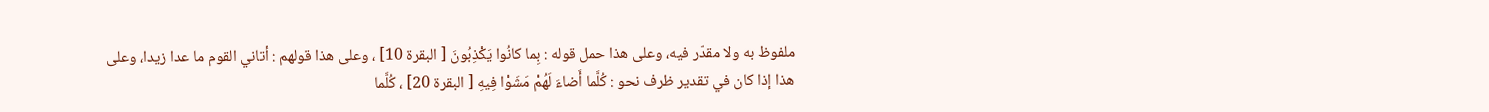ملفوظ به ولا مقدّر فيه، وعلی هذا حمل قوله : بِما کانُوا يَكْذِبُونَ [ البقرة 10] ، وعلی هذا قولهم : أتاني القوم ما عدا زيدا، وعلی هذا إذا کان في تقدیر ظرف نحو : كُلَّما أَضاءَ لَهُمْ مَشَوْا فِيهِ [ البقرة 20] ، كُلَّما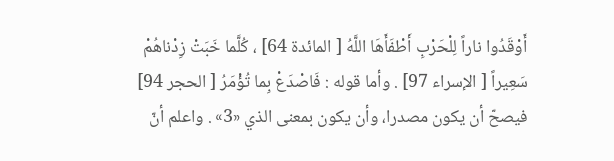أَوْقَدُوا ناراً لِلْحَرْبِ أَطْفَأَهَا اللَّهُ [ المائدة 64] ، كُلَّما خَبَتْ زِدْناهُمْ سَعِيراً [ الإسراء 97] . وأما قوله : فَاصْدَعْ بِما تُؤْمَرُ [ الحجر 94] فيصحّ أن يكون مصدرا، وأن يكون بمعنی الذي «3» . واعلم أنّ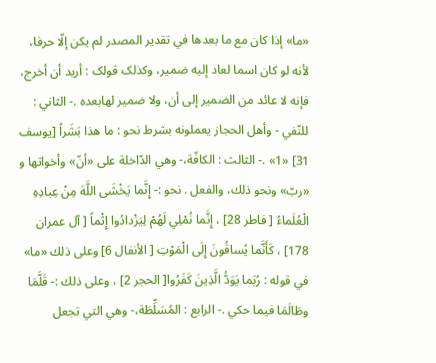«ما» إذا کان مع ما بعدها في تقدیر المصدر لم يكن إلّا حرفا، لأنه لو کان اسما لعاد إليه ضمیر، وکذلک قولک : أريد أن أخرج، فإنه لا عائد من الضمیر إلى أن، ولا ضمیر لهابعده .- الثاني : للنّفي - وأهل الحجاز يعملونه بشرط نحو : ما هذا بَشَراً [يوسف 31] «1» .- الثالث : الکافّة،- وهي الدّاخلة علی «أنّ» وأخواتها و «ربّ» ونحو ذلك، والفعل . نحو :- إِنَّما يَخْشَى اللَّهَ مِنْ عِبادِهِ الْعُلَماءُ [ فاطر 28] ، إِنَّما نُمْلِي لَهُمْ لِيَزْدادُوا إِثْماً [ آل عمران 178] ، كَأَنَّما يُساقُونَ إِلَى الْمَوْتِ [ الأنفال 6] وعلی ذلك «ما» في قوله : رُبَما يَوَدُّ الَّذِينَ كَفَرُوا[ الحجر 2] ، وعلی ذلك :- قَلَّمَا وطَالَمَا فيما حكي .- الرابع : المُسَلِّطَة،- وهي التي تجعل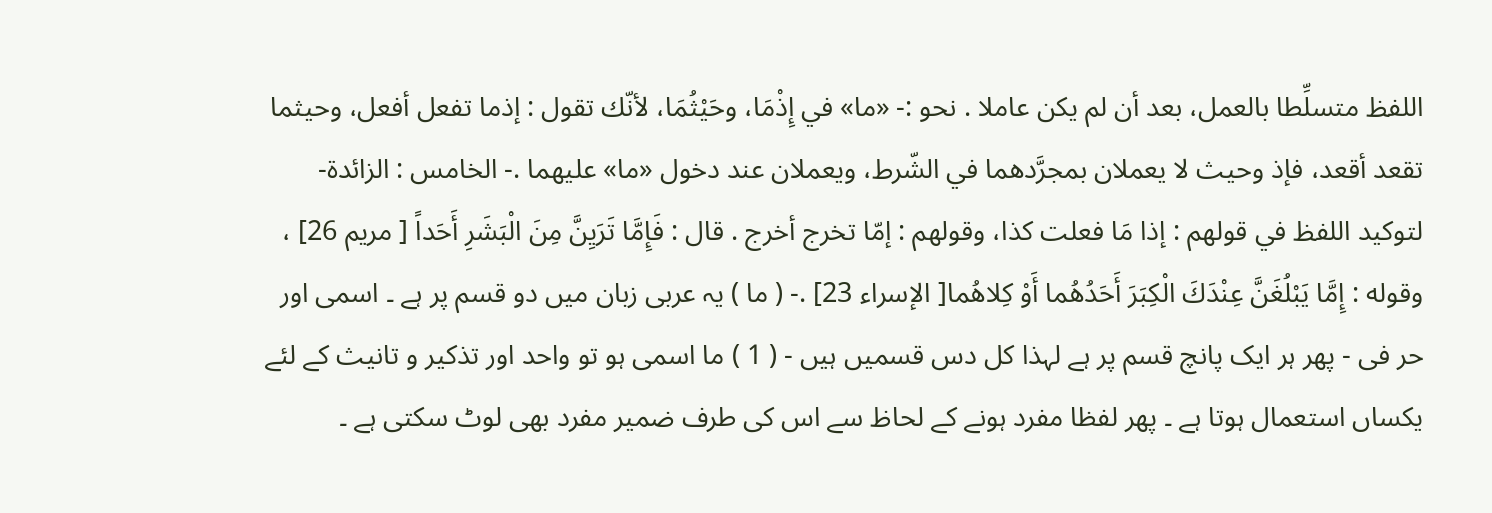اللفظ متسلِّطا بالعمل، بعد أن لم يكن عاملا . نحو :- «ما» في إِذْمَا، وحَيْثُمَا، لأنّك تقول : إذما تفعل أفعل، وحیثما تقعد أقعد، فإذ وحیث لا يعملان بمجرَّدهما في الشّرط، ويعملان عند دخول «ما» عليهما .- الخامس : الزائدة- لتوکيد اللفظ في قولهم : إذا مَا فعلت کذا، وقولهم : إمّا تخرج أخرج . قال : فَإِمَّا تَرَيِنَّ مِنَ الْبَشَرِ أَحَداً [ مریم 26] ، وقوله : إِمَّا يَبْلُغَنَّ عِنْدَكَ الْكِبَرَ أَحَدُهُما أَوْ كِلاهُما[ الإسراء 23] .- ( ما ) یہ عربی زبان میں دو قسم پر ہے ۔ اسمی اور حر فی - پھر ہر ایک پانچ قسم پر ہے لہذا کل دس قسمیں ہیں - ( 1 ) ما اسمی ہو تو واحد اور تذکیر و تانیث کے لئے یکساں استعمال ہوتا ہے ۔ پھر لفظا مفرد ہونے کے لحاظ سے اس کی طرف ضمیر مفرد بھی لوٹ سکتی ہے ۔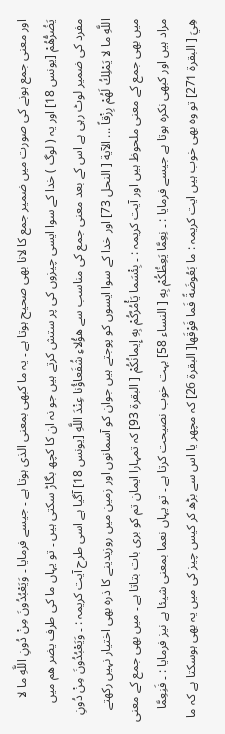اور معنی جمع ہونے کی صورت میں ضمیر جمع کا لانا بھی صحیح ہوتا ہے ۔ یہ ما کبھی بمعنی الذی ہوتا ہے ۔ جیسے فرمایا ۔ وَيَعْبُدُونَ مِنْ دُونِ اللَّهِ ما لا يَضُرُّهُمْ [يونس 18] اور یہ ( لوگ ) خدا کے سوا ایسی چیزوں کی پر ستش کرتے ہیں جو نہ ان کا کچھ بگاڑ سکتی ہیں ۔ تو یہاں ما کی طرف یضر ھم میں مفرد کی ضمیر لوٹ رہی ہے اس کے بعد معنی جمع کی مناسب سے هؤُلاءِ شُفَعاؤُنا عِنْدَ اللَّهِ [يونس 18] آگیا ہے اسی طرح آیت کریمہ : ۔ وَيَعْبُدُونَ مِنْ دُونِ اللَّهِ ما لا يَمْلِكُ لَهُمْ رِزْقاً ... الآية [ النحل 73] اور خدا کے سوا ایسوں کو پوجتے ہیں جوان کو آسمانوں اور زمین میں روزیدینے کا ذرہ بھی اختیار نہیں رکھتے میں بھی جمع کے معنی ملحوظ ہیں اور آیت کریمہ : ۔ بِئْسَما يَأْمُرُكُمْ بِهِ إِيمانُكُمْ [ البقرة 93] کہ تمہارا ایمان تم کو بری بات بتاتا ہے ۔ میں بھی جمع کے معنی مراد ہیں اور کبھی نکرہ ہوتا ہے جیسے فرمایا : ۔ نِعِمَّا يَعِظُكُمْ بِهِ [ النساء 58] بہت خوب نصیحت کرتا ہے ۔ تو یہاں نعما بمعنی شیئا ہے نیز فرمایا : ۔ فَنِعِمَّا هِيَ [ البقرة 271] تو وہ بھی خوب ہیں ایت کریمہ : ما بَعُوضَةً فَما فَوْقَها[ البقرة 26] کہ مچھر یا اس سے بڑھ کر کیس چیز کی میں یہ بھی ہوسکتا ہے کہ ما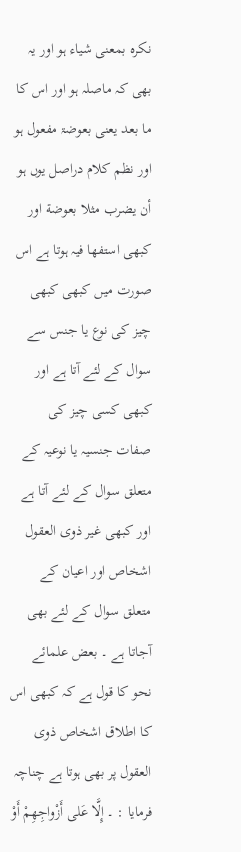نکرہ بمعنی شیاء ہو اور یہ بھی کہ ماصلہ ہو اور اس کا ما بعد یعنی بعوضۃ مفعول ہو اور نظم کلام دراصل یوں ہو أن يضرب مثلا بعوضة اور کبھی استفھا فیہ ہوتا ہے اس صورت میں کبھی کبھی چیز کی نوع یا جنس سے سوال کے لئے آتا ہے اور کبھی کسی چیز کی صفات جنسیہ یا نوعیہ کے متعلق سوال کے لئے آتا ہے اور کبھی غیر ذوی العقول اشخاص اور اعیان کے متعلق سوال کے لئے بھی آجاتا ہے ۔ بعض علمائے نحو کا قول ہے کہ کبھی اس کا اطلاق اشخاص ذوی العقول پر بھی ہوتا ہے چناچہ فرمایا : ۔ إِلَّا عَلى أَزْواجِهِمْ أَوْ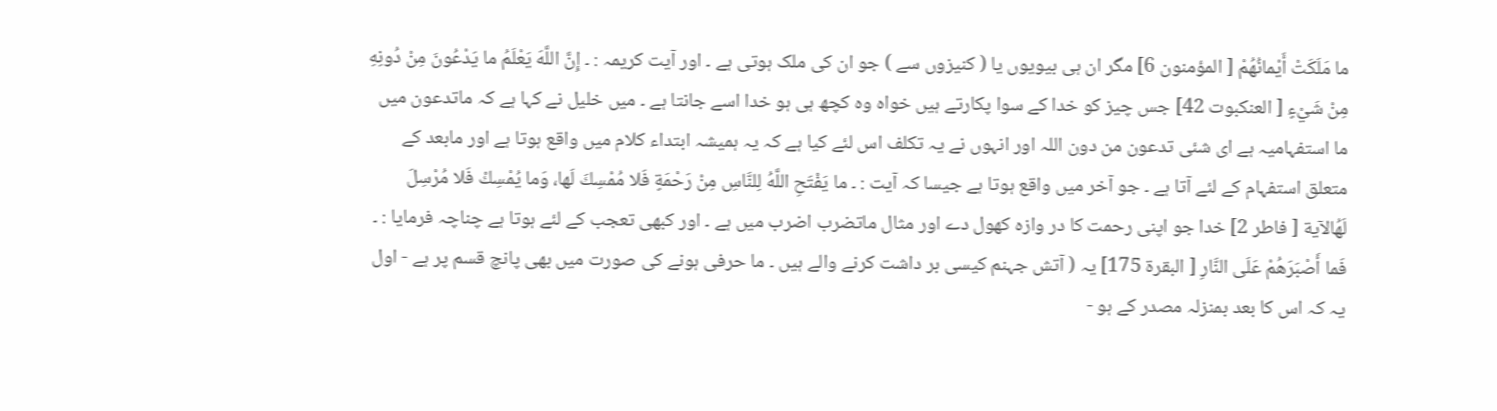ما مَلَكَتْ أَيْمانُهُمْ [ المؤمنون 6] مگر ان ہی بیویوں یا ( کنیزوں سے ) جو ان کی ملک ہوتی ہے ۔ اور آیت کریمہ : ۔ إِنَّ اللَّهَ يَعْلَمُ ما يَدْعُونَ مِنْ دُونِهِ مِنْ شَيْءٍ [ العنکبوت 42] جس چیز کو خدا کے سوا پکارتے ہیں خواہ وہ کچھ ہی ہو خدا اسے جانتا ہے ۔ میں خلیل نے کہا ہے کہ ماتدعون میں ما استفہامیہ ہے ای شئی تدعون من دون اللہ اور انہوں نے یہ تکلف اس لئے کیا ہے کہ یہ ہمیشہ ابتداء کلام میں واقع ہوتا ہے اور مابعد کے متعلق استفہام کے لئے آتا ہے ۔ جو آخر میں واقع ہوتا ہے جیسا کہ آیت : ۔ ما يَفْتَحِ اللَّهُ لِلنَّاسِ مِنْ رَحْمَةٍ فَلا مُمْسِكَ لَها، وَما يُمْسِكْ فَلا مُرْسِلَ لَهُالآية [ فاطر 2] خدا جو اپنی رحمت کا در وازہ کھول دے اور مثال ماتضرب اضرب میں ہے ۔ اور کبھی تعجب کے لئے ہوتا ہے چناچہ فرمایا : ۔ فَما أَصْبَرَهُمْ عَلَى النَّارِ [ البقرة 175] یہ ( آتش جہنم کیسی بر داشت کرنے والے ہیں ۔ ما حرفی ہونے کی صورت میں بھی پانچ قسم پر ہے - اول یہ کہ اس کا بعد بمنزلہ مصدر کے ہو -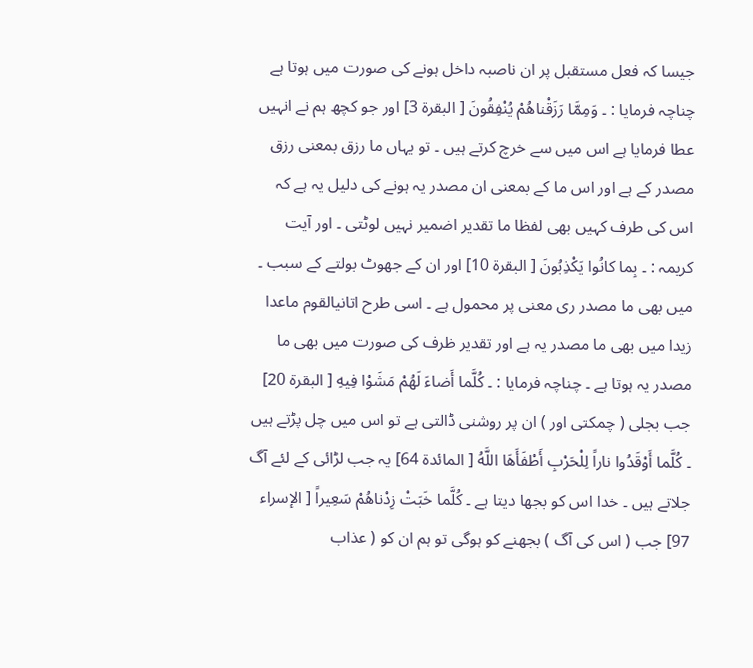جیسا کہ فعل مستقبل پر ان ناصبہ داخل ہونے کی صورت میں ہوتا ہے چناچہ فرمایا : ۔ وَمِمَّا رَزَقْناهُمْ يُنْفِقُونَ [ البقرة 3] اور جو کچھ ہم نے انہیں عطا فرمایا ہے اس میں سے خرچ کرتے ہیں ۔ تو یہاں ما رزق بمعنی رزق مصدر کے ہے اور اس ما کے بمعنی ان مصدر یہ ہونے کی دلیل یہ ہے کہ اس کی طرف کہیں بھی لفظا ما تقدیر اضمیر نہیں لوٹتی ۔ اور آیت کریمہ : ۔ بِما کانُوا يَكْذِبُونَ [ البقرة 10] اور ان کے جھوٹ بولتے کے سبب ۔ میں بھی ما مصدر ری معنی پر محمول ہے ۔ اسی طرح اتانیالقوم ماعدا زیدا میں بھی ما مصدر یہ ہے اور تقدیر ظرف کی صورت میں بھی ما مصدر یہ ہوتا ہے ۔ چناچہ فرمایا : ۔ كُلَّما أَضاءَ لَهُمْ مَشَوْا فِيهِ [ البقرة 20] جب بجلی ( چمکتی اور ) ان پر روشنی ڈالتی ہے تو اس میں چل پڑتے ہیں ۔ كُلَّما أَوْقَدُوا ناراً لِلْحَرْبِ أَطْفَأَهَا اللَّهُ [ المائدة 64] یہ جب لڑائی کے لئے آگ جلاتے ہیں ۔ خدا اس کو بجھا دیتا ہے ۔ كُلَّما خَبَتْ زِدْناهُمْ سَعِيراً [ الإسراء 97] جب ( اس کی آگ ) بجھنے کو ہوگی تو ہم ان کو ( عذاب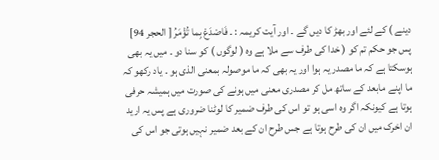دینے ) کے لئے اور بھڑ کا دیں گے ۔ اور آیت کریمہ : ۔ فَاصْدَعْ بِما تُؤْمَرُ [ الحجر 94] پس جو حکم تم کو ( خدا کی طرف سے ملا ہے وہ ( لوگوں ) کو سنا دو ۔ میں یہ بھی ہوسکتا ہے کہ ما مصدر یہ ہوا اور یہ بھی کہ ما موصولہ بمعنی الذی ہو ۔ یاد رکھو کہ ما اپنے مابعد کے ساتھ مل کر مصدری معنی میں ہونے کی صورت میں ہمیشہ حرفی ہوتا ہے کیونکہ اگر وہ اسی ہو تو اس کی طرف ضمیر کا لوٹنا ضروری ہے پس یہ ارید ان اخرک میں ان کی طرح ہوتا ہے جس طرح ان کے بعد ضمیر نہیں ہوتی جو اس کی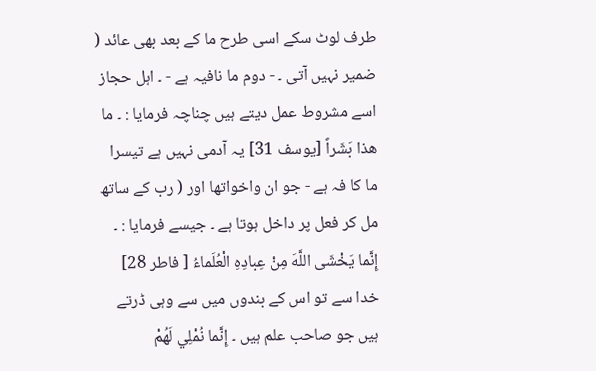طرف لوٹ سکے اسی طرح ما کے بعد بھی عائد ( ضمیر نہیں آتی ۔ - دوم ما نافیہ ہے - ۔ اہل حجاز اسے مشروط عمل دیتے ہیں چناچہ فرمایا : ۔ ما هذا بَشَراً [يوسف 31] یہ آدمی نہیں ہے تیسرا ما کا فہ ہے - جو ان واخواتھا اور ( رب کے ساتھ مل کر فعل پر داخل ہوتا ہے ۔ جیسے فرمایا : ۔ إِنَّما يَخْشَى اللَّهَ مِنْ عِبادِهِ الْعُلَماءُ [ فاطر 28] خدا سے تو اس کے بندوں میں سے وہی ڈرتے ہیں جو صاحب علم ہیں ۔ إِنَّما نُمْلِي لَهُمْ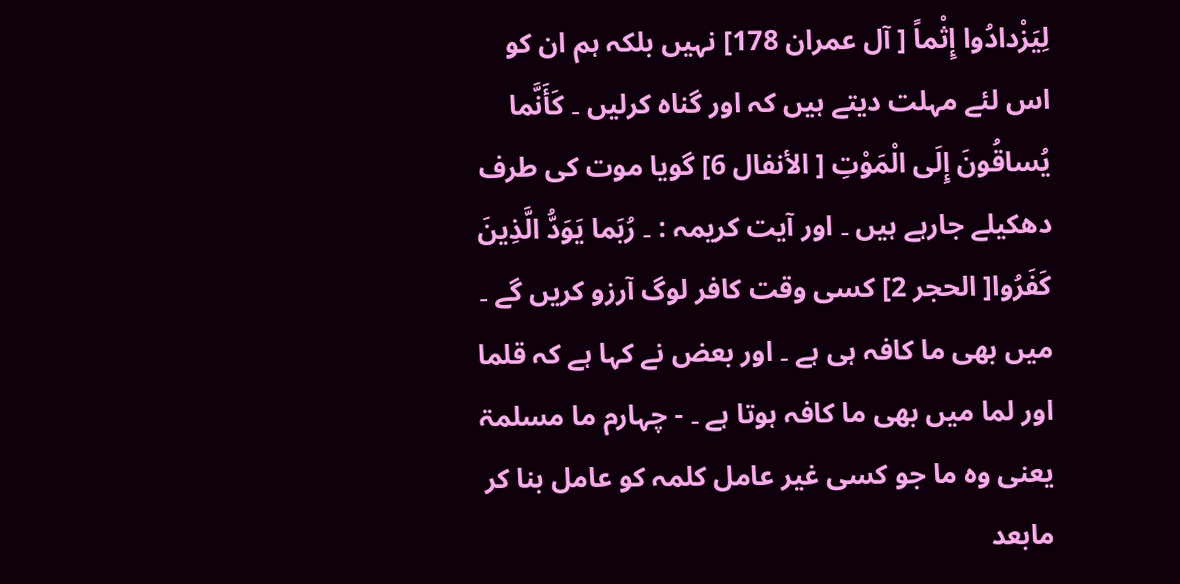لِيَزْدادُوا إِثْماً [ آل عمران 178] نہیں بلکہ ہم ان کو اس لئے مہلت دیتے ہیں کہ اور گناہ کرلیں ۔ كَأَنَّما يُساقُونَ إِلَى الْمَوْتِ [ الأنفال 6] گویا موت کی طرف دھکیلے جارہے ہیں ۔ اور آیت کریمہ : ۔ رُبَما يَوَدُّ الَّذِينَ كَفَرُوا[ الحجر 2] کسی وقت کافر لوگ آرزو کریں گے ۔ میں بھی ما کافہ ہی ہے ۔ اور بعض نے کہا ہے کہ قلما اور لما میں بھی ما کافہ ہوتا ہے ۔ - چہارم ما مسلمۃ یعنی وہ ما جو کسی غیر عامل کلمہ کو عامل بنا کر مابعد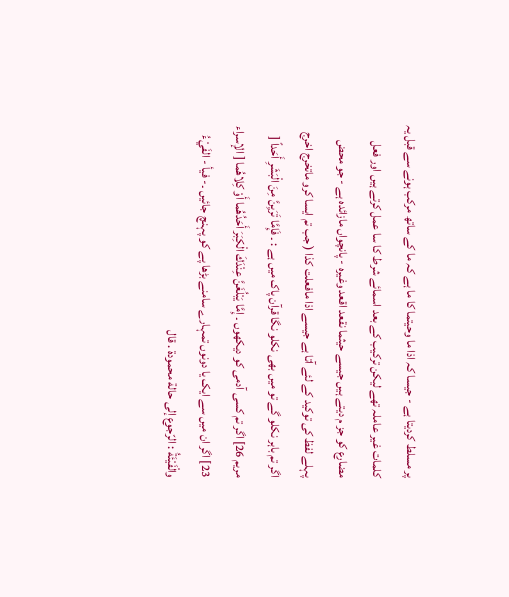پر مسلط کردیتا ہے - جیسا کہ اذا ما وحیتما کا ما ہے کہ ما کے ساتھ مرکب ہونے سے قبل یہ کلمات غیر عاملہ تھے لیکن ترکیب کے بعد اسمائے شرط کا سا عمل کرتے ہیں اور فعل مضارع کو جز م دیتے ہیں جیسے حیثما نقعد اقعد وغیرہ - پانچواں مازائدہ ہے - جو محض پہلے لفظ کی توکید کے لئے آتا ہے جیسے اذا مافعلت کذا ( جب تم ایسا کرو ماتخرج اخرج اگر تم باہر نکلو گے تو میں بھی نکلو نگا قرآن پاک میں ہے : ۔ فَإِمَّا تَرَيِنَّ مِنَ الْبَشَرِ أَحَداً [ مریم 26] اگر تم کسی آدمی کو دیکھوں ۔ إِمَّا يَبْلُغَنَّ عِنْدَكَ الْكِبَرَ أَحَدُهُما أَوْ كِلاهُما [ الإسراء 23] اگر ان میں سے ایک یا دونوں تمہارے سامنے بڑھا پے کو پہنچ جائیں ۔- فيأ - الفَيْءُ والْفَيْئَةُ : الرّجوع إلى حالة محمودة . قال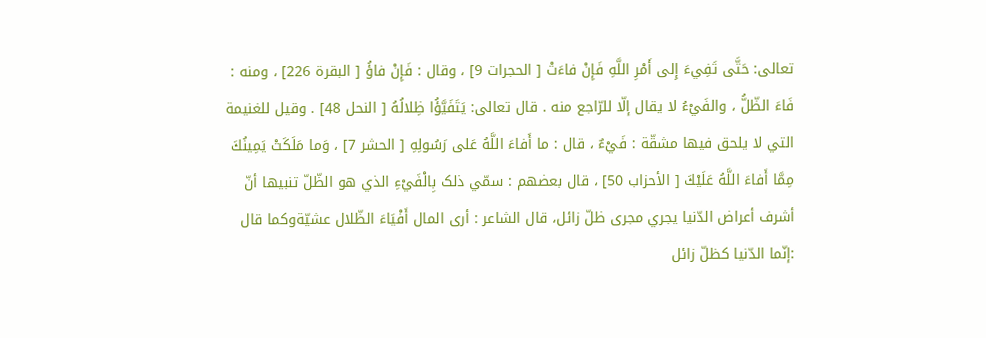تعالی: حَتَّى تَفِيءَ إِلى أَمْرِ اللَّهِ فَإِنْ فاءَتْ [ الحجرات 9] ، وقال : فَإِنْ فاؤُ [ البقرة 226] ، ومنه : فَاءَ الظّلُّ ، والفَيْءُ لا يقال إلّا للرّاجع منه . قال تعالی: يَتَفَيَّؤُا ظِلالُهُ [ النحل 48] . وقیل للغنیمة التي لا يلحق فيها مشقّة : فَيْءٌ ، قال : ما أَفاءَ اللَّهُ عَلى رَسُولِهِ [ الحشر 7] ، وَما مَلَكَتْ يَمِينُكَ مِمَّا أَفاءَ اللَّهُ عَلَيْكَ [ الأحزاب 50] ، قال بعضهم : سمّي ذلک بِالْفَيْءِ الذي هو الظّلّ تنبيها أنّ أشرف أعراض الدّنيا يجري مجری ظلّ زائل، قال الشاعر : أرى المال أَفْيَاءَ الظّلال عشيّةوكما قال :إنّما الدّنيا كظلّ زائل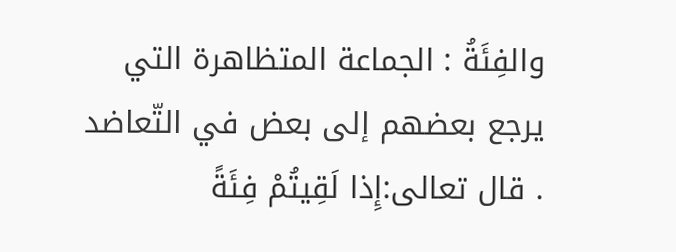والفِئَةُ : الجماعة المتظاهرة التي يرجع بعضهم إلى بعض في التّعاضد . قال تعالی:إِذا لَقِيتُمْ فِئَةً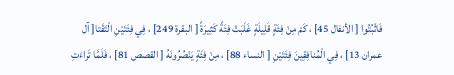فَاثْبُتُوا [ الأنفال 45] ، كَمْ مِنْ فِئَةٍ قَلِيلَةٍ غَلَبَتْ فِئَةً كَثِيرَةً [ البقرة 249] ، فِي فِئَتَيْنِ الْتَقَتا[ آل عمران 13] ، فِي الْمُنافِقِينَ فِئَتَيْنِ [ النساء 88] ، مِنْ فِئَةٍ يَنْصُرُونَهُ [ القصص 81] ، فَلَمَّا تَراءَتِ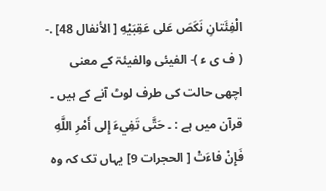الْفِئَتانِ نَكَصَ عَلى عَقِبَيْهِ [ الأنفال 48] .- ( ف ی ء )- الفیئی والفیئۃ کے معنی اچھی حالت کی طرف لوٹ آنے کے ہیں ۔ قرآن میں ہے : ۔ حَتَّى تَفِيءَ إِلى أَمْرِ اللَّهِ فَإِنْ فاءَتْ [ الحجرات 9] یہاں تک کہ وہ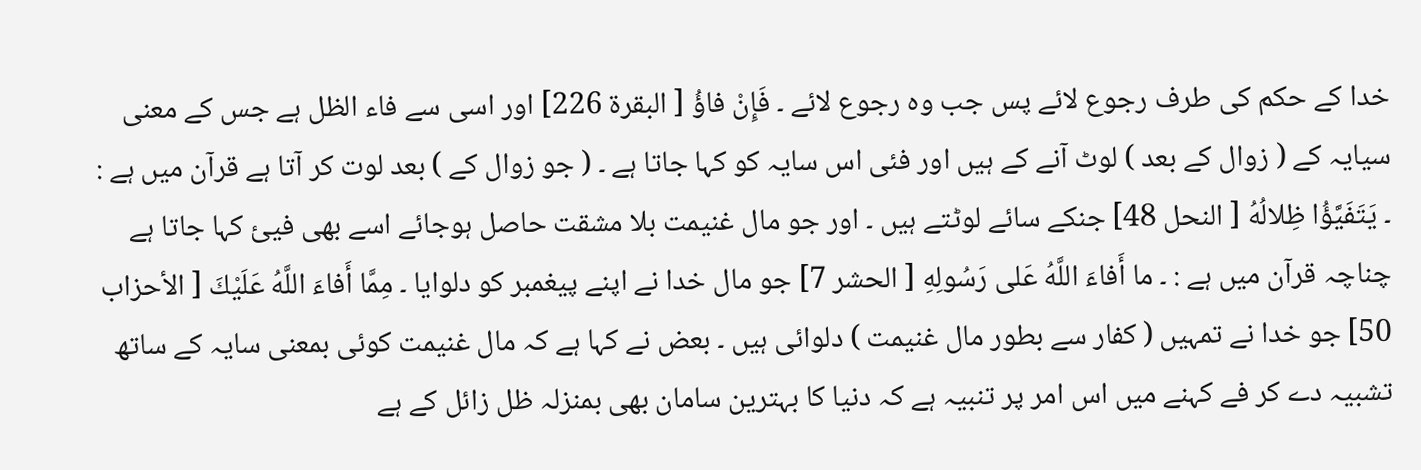خدا کے حکم کی طرف رجوع لائے پس جب وہ رجوع لائے ۔ فَإِنْ فاؤُ [ البقرة 226] اور اسی سے فاء الظل ہے جس کے معنی سیایہ کے ( زوال کے بعد ) لوٹ آنے کے ہیں اور فئی اس سایہ کو کہا جاتا ہے ۔ ( جو زوال کے ) بعد لوت کر آتا ہے قرآن میں ہے : ۔ يَتَفَيَّؤُا ظِلالُهُ [ النحل 48] جنکے سائے لوٹتے ہیں ۔ اور جو مال غنیمت بلا مشقت حاصل ہوجائے اسے بھی فیئ کہا جاتا ہے چناچہ قرآن میں ہے : ۔ ما أَفاءَ اللَّهُ عَلى رَسُولِهِ [ الحشر 7] جو مال خدا نے اپنے پیغمبر کو دلوایا ۔ مِمَّا أَفاءَ اللَّهُ عَلَيْكَ [ الأحزاب 50] جو خدا نے تمہیں ( کفار سے بطور مال غنیمت ) دلوائی ہیں ۔ بعض نے کہا ہے کہ مال غنیمت کوئی بمعنی سایہ کے ساتھ تشبیہ دے کر فے کہنے میں اس امر پر تنبیہ ہے کہ دنیا کا بہترین سامان بھی بمنزلہ ظل زائل کے ہے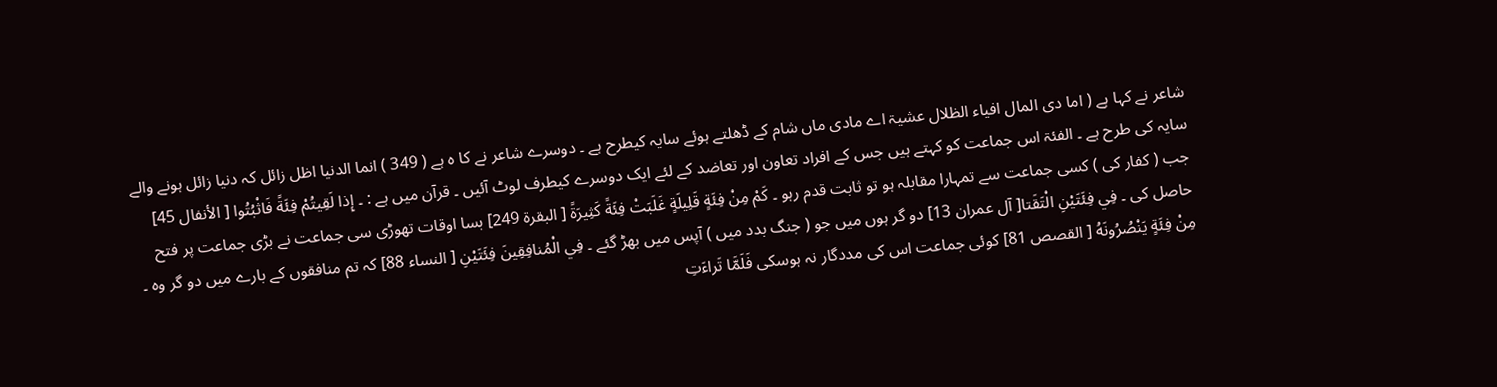شاعر نے کہا ہے ( اما دی المال افیاء الظلال عشیۃ اے مادی ماں شام کے ڈھلتے ہوئے سایہ کیطرح ہے ۔ دوسرے شاعر نے کا ہ ہے ( 349 ) انما الدنیا اظل زائل کہ دنیا زائل ہونے والے سایہ کی طرح ہے ۔ الفئۃ اس جماعت کو کہتے ہیں جس کے افراد تعاون اور تعاضد کے لئے ایک دوسرے کیطرف لوٹ آئیں ۔ قرآن میں ہے : ۔ إِذا لَقِيتُمْ فِئَةً فَاثْبُتُوا [ الأنفال 45] جب ( کفار کی ) کسی جماعت سے تمہارا مقابلہ ہو تو ثابت قدم رہو ۔ كَمْ مِنْ فِئَةٍ قَلِيلَةٍ غَلَبَتْ فِئَةً كَثِيرَةً [ البقرة 249] بسا اوقات تھوڑی سی جماعت نے بڑی جماعت پر فتح حاصل کی ۔ فِي فِئَتَيْنِ الْتَقَتا[ آل عمران 13] دو گر ہوں میں جو ( جنگ بدد میں ) آپس میں بھڑ گئے ۔ فِي الْمُنافِقِينَ فِئَتَيْنِ [ النساء 88] کہ تم منافقوں کے بارے میں دو گر وہ ۔ مِنْ فِئَةٍ يَنْصُرُونَهُ [ القصص 81] کوئی جماعت اس کی مددگار نہ ہوسکی فَلَمَّا تَراءَتِ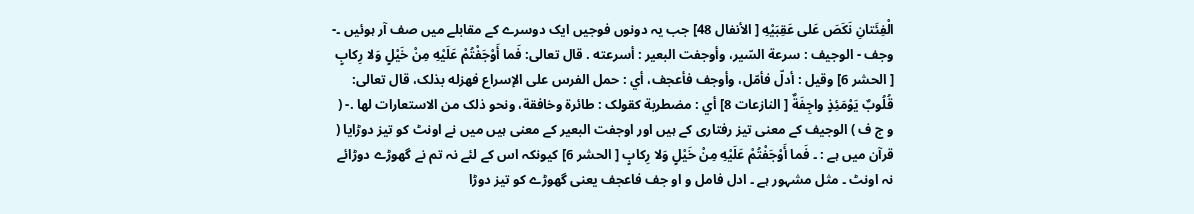الْفِئَتانِ نَكَصَ عَلى عَقِبَيْهِ [ الأنفال 48] جب یہ دونوں فوجیں ایک دوسرے کے مقابلے میں صف آر ہوئیں ۔- وجف - الوجیف : سرعة السّير، وأوجفت البعیر : أسرعته . قال تعالی: فَما أَوْجَفْتُمْ عَلَيْهِ مِنْ خَيْلٍ وَلا رِكابٍ [ الحشر 6] وقیل : أدلّ فأمّل، وأوجف فأعجف، أي : حمل الفرس علی الإسراع فهزله بذلک، قال تعالی: قُلُوبٌ يَوْمَئِذٍ واجِفَةٌ [ النازعات 8] أي : مضطربة کقولک : طائرة وخافقة، ونحو ذلک من الاستعارات لها .- ( و ج ف ) الوجیف کے معنی تیز رفتاری کے ہیں اور اوجفت البعیر کے معنی ہیں میں نے اونٹ کو تیز دوڑایا ( قرآن میں ہے : ۔ فَما أَوْجَفْتُمْ عَلَيْهِ مِنْ خَيْلٍ وَلا رِكابٍ [ الحشر 6] کیونکہ اس کے لئے نہ تم نے گھوڑے دوڑائے نہ اونٹ ۔ مثل مشہور ہے ۔ ادل فامل و او جف فاعجف یعنی گھوڑے کو تیز دوڑا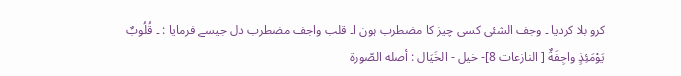کرو بلا کردیا ۔ وجف الشئی کسی چیز کا مضطرب ہون ا۔ قلب واجف مضطرب دل جیسے فرمایا : ۔ قُلُوبٌ يَوْمَئِذٍ واجِفَةٌ [ النازعات 8]- خيل - الخَيَال : أصله الصّورة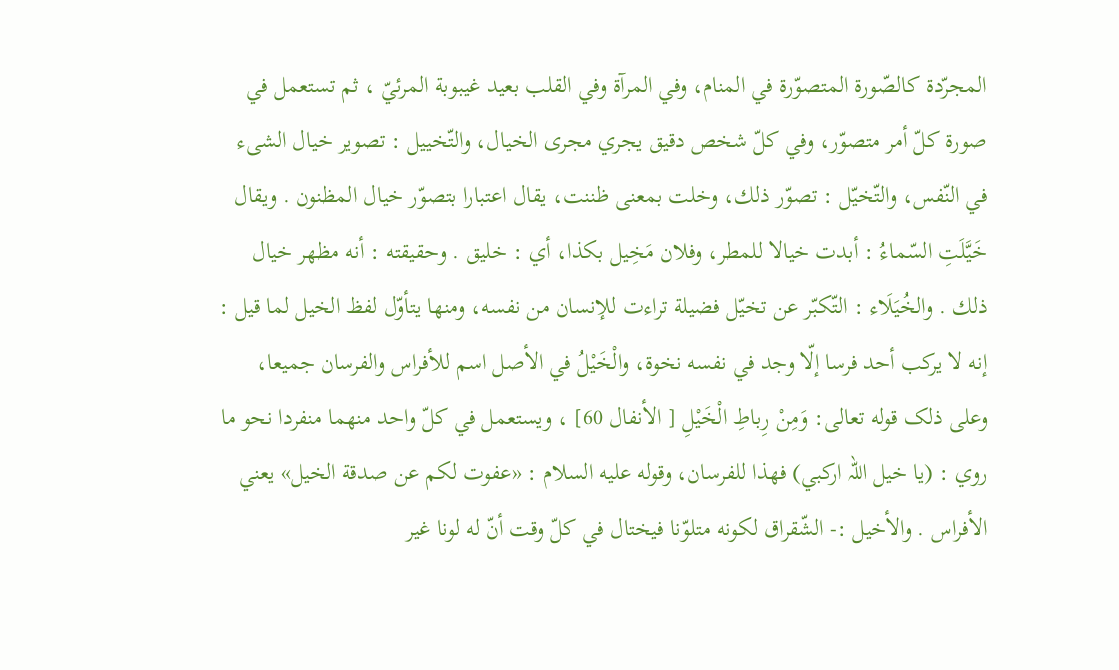المجرّدة کالصّورة المتصوّرة في المنام، وفي المرآة وفي القلب بعید غيبوبة المرئيّ ، ثم تستعمل في صورة كلّ أمر متصوّر، وفي كلّ شخص دقیق يجري مجری الخیال، والتّخييل : تصویر خيال الشیء في النّفس، والتّخيّل : تصوّر ذلك، وخلت بمعنی ظننت، يقال اعتبارا بتصوّر خيال المظنون . ويقال خَيَّلَتِ السّماءُ : أبدت خيالا للمطر، وفلان مَخِيل بکذا، أي : خلیق . وحقیقته : أنه مظهر خيال ذلك . والخُيَلَاء : التّكبّر عن تخيّل فضیلة تراءت للإنسان من نفسه، ومنها يتأوّل لفظ الخیل لما قيل : إنه لا يركب أحد فرسا إلّا وجد في نفسه نخوة، والْخَيْلُ في الأصل اسم للأفراس والفرسان جمیعا، وعلی ذلک قوله تعالی: وَمِنْ رِباطِ الْخَيْلِ [ الأنفال 60] ، ويستعمل في كلّ واحد منهما منفردا نحو ما روي : (يا خيل اللہ اركبي) فهذا للفرسان، وقوله عليه السلام : «عفوت لکم عن صدقة الخیل» يعني الأفراس . والأخيل :- الشّقراق لکونه متلوّنا فيختال في كلّ وقت أنّ له لونا غير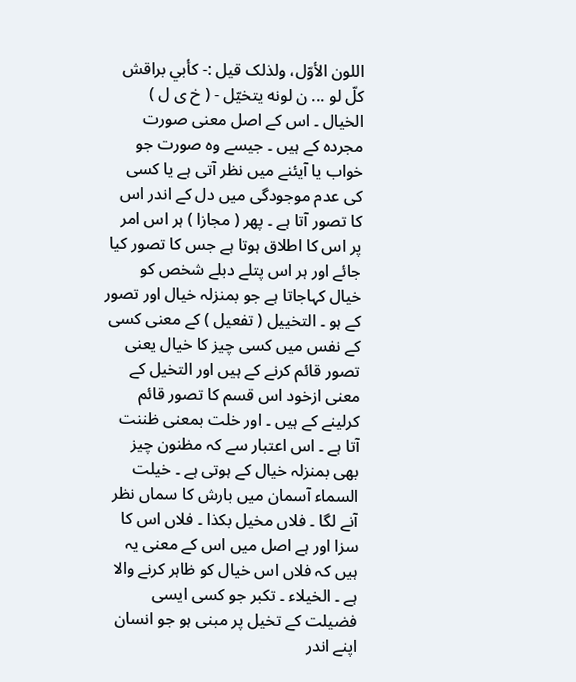اللون الأوّل، ولذلک قيل :- كأبي براقش کلّ لو ... ن لونه يتخيّل - ( خ ی ل ) الخیال ۔ اس کے اصل معنی صورت مجردہ کے ہیں ۔ جیسے وہ صورت جو خواب یا آیئنے میں نظر آتی ہے یا کسی کی عدم موجودگی میں دل کے اندر اس کا تصور آتا ہے ۔ پھر ( مجازا ) ہر اس امر پر اس کا اطلاق ہوتا ہے جس کا تصور کیا جائے اور ہر اس پتلے دبلے شخص کو خیال کہاجاتا ہے جو بمنزلہ خیال اور تصور کے ہو ۔ التخییل ( تفعیل ) کے معنی کسی کے نفس میں کسی چیز کا خیال یعنی تصور قائم کرنے کے ہیں اور التخیل کے معنی ازخود اس قسم کا تصور قائم کرلینے کے ہیں ۔ اور خلت بمعنی ظننت آتا ہے ۔ اس اعتبار سے کہ مظنون چیز بھی بمنزلہ خیال کے ہوتی ہے ۔ خیلت السماء آسمان میں بارش کا سماں نظر آنے لگا ۔ فلاں مخیل بکذا ۔ فلاں اس کا سزا اور ہے اصل میں اس کے معنی یہ ہیں کہ فلاں اس خیال کو ظاہر کرنے والا ہے ۔ الخیلاء ۔ تکبر جو کسی ایسی فضیلت کے تخیل پر مبنی ہو جو انسان اپنے اندر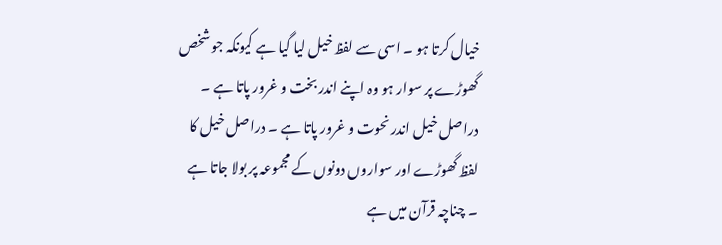خیال کرتا ہو ۔ اسی سے لفظ خیل لیا گیا ہے کیونکہ جو شخص گھوڑے پر سوار ہو وہ اپنے اندر بخت و غرور پاتا ہے ۔ دراصل خیل اندر نحوت و غرور پاتا ہے ۔ دراصل خیل کا لفظ گھوڑے اور سواروں دونوں کے مجموعہ پر بولا جاتا ہے ۔ چناچہ قرآن میں ہے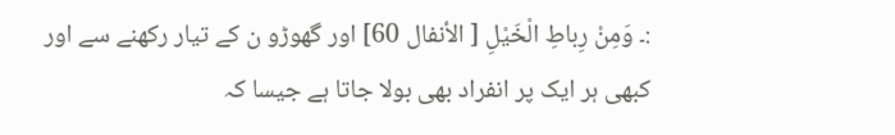:۔ وَمِنْ رِباطِ الْخَيْلِ [ الأنفال 60] اور گھوڑو ن کے تیار رکھنے سے اور کبھی ہر ایک پر انفراد بھی بولا جاتا ہے جیسا کہ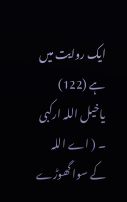ایک روایت میں ہے (122) یاخیل اللہ ارکبی ۔ ( اے اللہ کے سوا گھوڑے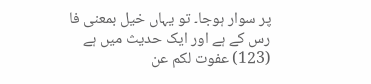پر سوار ہوجا۔ تو یہاں خیل بمعنی فا رس کے ہے اور ایک حدیث میں ہے (123) عفوت لکم عن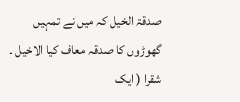صدقۃ الخیل کہ میں نے تمہیں گھوڑوں کا صدقہ معاف کیا الاخیل ۔ شقرا ( ایک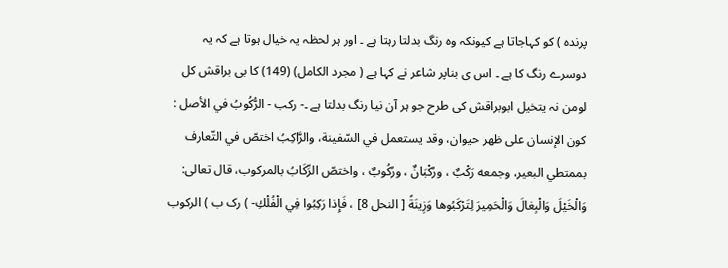پرندہ ) کو کہاجاتا ہے کیونکہ وہ رنگ بدلتا رہتا ہے ۔ اور ہر لحظہ یہ خیال ہوتا ہے کہ یہ دوسرے رنگ کا ہے ۔ اس ی بناپر شاعر نے کہا ہے ( مجرد الکامل) (149) کا بی براقش کل لومن نہ یتخیل ابوبراقش کی طرح جو ہر آن نیا رنگ بدلتا ہے ۔- ركب - الرُّكُوبُ في الأصل : كون الإنسان علی ظهر حيوان، وقد يستعمل في السّفينة، والرَّاكِبُ اختصّ في التّعارف بممتطي البعیر، وجمعه رَكْبٌ ، ورُكْبَانٌ ، ورُكُوبٌ ، واختصّ الرِّكَابُ بالمرکوب، قال تعالی: وَالْخَيْلَ وَالْبِغالَ وَالْحَمِيرَ لِتَرْكَبُوها وَزِينَةً [ النحل 8] ، فَإِذا رَكِبُوا فِي الْفُلْكِ- ) رک ب ) الرکوب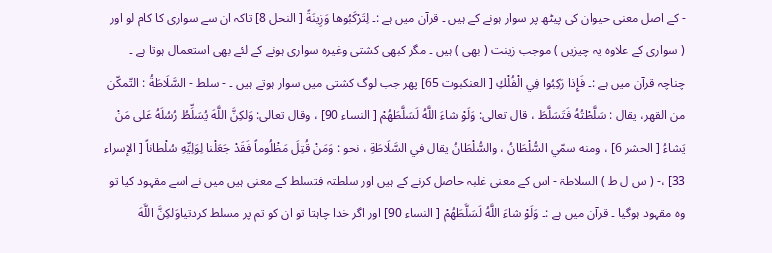- کے اصل معنی حیوان کی پیٹھ پر سوار ہونے کے ہیں ۔ قرآن میں ہے :۔ لِتَرْكَبُوها وَزِينَةً [ النحل 8] تاکہ ان سے سواری کا کام لو اور ( سواری کے علاوہ یہ چیزیں ) موجب زینت ( بھی ) ہیں ۔ مگر کبھی کشتی وغیرہ سواری ہونے کے لئے بھی استعمال ہوتا ہے ۔ چناچہ قرآن میں ہے :۔ فَإِذا رَكِبُوا فِي الْفُلْكِ [ العنکبوت 65] پھر جب لوگ کشتی میں سوار ہوتے ہیں ۔ - سلط - السَّلَاطَةُ : التّمكّن من القهر، يقال : سَلَّطْتُهُ فَتَسَلَّطَ ، قال تعالی: وَلَوْ شاءَ اللَّهُ لَسَلَّطَهُمْ [ النساء 90] ، وقال تعالی: وَلكِنَّ اللَّهَ يُسَلِّطُ رُسُلَهُ عَلى مَنْ يَشاءُ [ الحشر 6] ، ومنه سمّي السُّلْطَانُ ، والسُّلْطَانُ يقال في السَّلَاطَةِ ، نحو : وَمَنْ قُتِلَ مَظْلُوماً فَقَدْ جَعَلْنا لِوَلِيِّهِ سُلْطاناً [ الإسراء 33] ،- ( س ل ط ) السلاطۃ - اس کے معنی غلبہ حاصل کرنے کے ہیں اور سلطتہ فتسلط کے معنی ہیں میں نے اسے مقہود کیا تو وہ مقہود ہوگیا ۔ قرآن میں ہے :۔ وَلَوْ شاءَ اللَّهُ لَسَلَّطَهُمْ [ النساء 90] اور اگر خدا چاہتا تو ان کو تم پر مسلط کردتیاوَلكِنَّ اللَّهَ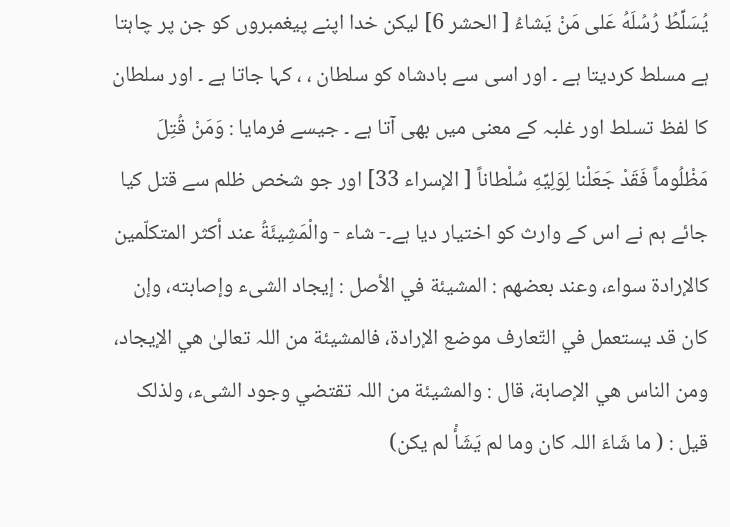يُسَلِّطُ رُسُلَهُ عَلى مَنْ يَشاءُ [ الحشر 6] لیکن خدا اپنے پیغمبروں کو جن پر چاہتا ہے مسلط کردیتا ہے ۔ اور اسی سے بادشاہ کو سلطان ، ، کہا جاتا ہے ۔ اور سلطان کا لفظ تسلط اور غلبہ کے معنی میں بھی آتا ہے ۔ جیسے فرمایا : وَمَنْ قُتِلَ مَظْلُوماً فَقَدْ جَعَلْنا لِوَلِيِّهِ سُلْطاناً [ الإسراء 33] اور جو شخص ظلم سے قتل کیا جائے ہم نے اس کے وارث کو اختیار دیا ہے۔- شاء - والْمَشِيئَةُ عند أكثر المتکلّمين كالإرادة سواء، وعند بعضهم : المشيئة في الأصل : إيجاد الشیء وإصابته، وإن کان قد يستعمل في التّعارف موضع الإرادة، فالمشيئة من اللہ تعالیٰ هي الإيجاد، ومن الناس هي الإصابة، قال : والمشيئة من اللہ تقتضي وجود الشیء، ولذلک قيل : ( ما شَاءَ اللہ کان وما لم يَشَأْ لم يكن)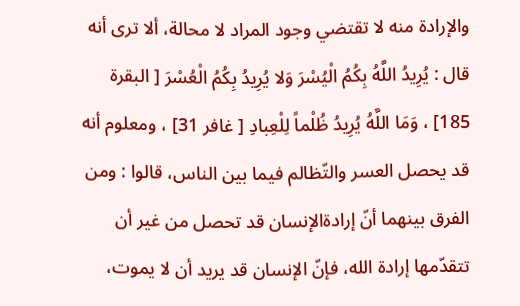والإرادة منه لا تقتضي وجود المراد لا محالة، ألا تری أنه قال : يُرِيدُ اللَّهُ بِكُمُ الْيُسْرَ وَلا يُرِيدُ بِكُمُ الْعُسْرَ [ البقرة 185] ، وَمَا اللَّهُ يُرِيدُ ظُلْماً لِلْعِبادِ [ غافر 31] ، ومعلوم أنه قد يحصل العسر والتّظالم فيما بين الناس، قالوا : ومن الفرق بينهما أنّ إرادةالإنسان قد تحصل من غير أن تتقدّمها إرادة الله، فإنّ الإنسان قد يريد أن لا يموت،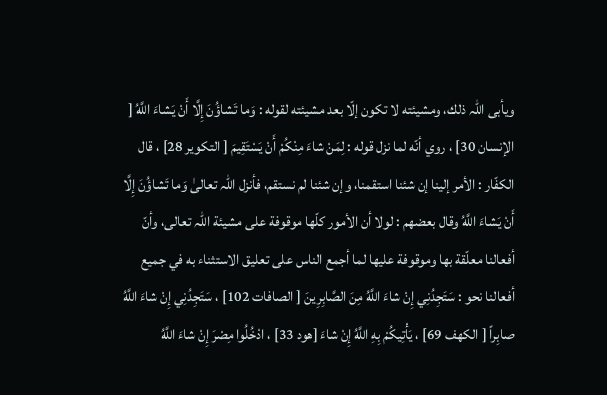ويأبى اللہ ذلك، ومشيئته لا تکون إلّا بعد مشيئته لقوله : وَما تَشاؤُنَ إِلَّا أَنْ يَشاءَ اللَّهُ [ الإنسان 30] ، روي أنّه لما نزل قوله : لِمَنْ شاءَ مِنْكُمْ أَنْ يَسْتَقِيمَ [ التکوير 28] ، قال الکفّار : الأمر إلينا إن شئنا استقمنا، وإن شئنا لم نستقم، فأنزل اللہ تعالیٰ وَما تَشاؤُنَ إِلَّا أَنْ يَشاءَ اللَّهُ وقال بعضهم : لولا أن الأمور کلّها موقوفة علی مشيئة اللہ تعالی، وأنّ أفعالنا معلّقة بها وموقوفة عليها لما أجمع الناس علی تعلیق الاستثناء به في جمیع أفعالنا نحو : سَتَجِدُنِي إِنْ شاءَ اللَّهُ مِنَ الصَّابِرِينَ [ الصافات 102] ، سَتَجِدُنِي إِنْ شاءَ اللَّهُ صابِراً [ الكهف 69] ، يَأْتِيكُمْ بِهِ اللَّهُ إِنْ شاءَ [هود 33] ، ادْخُلُوا مِصْرَ إِنْ شاءَ اللَّهُ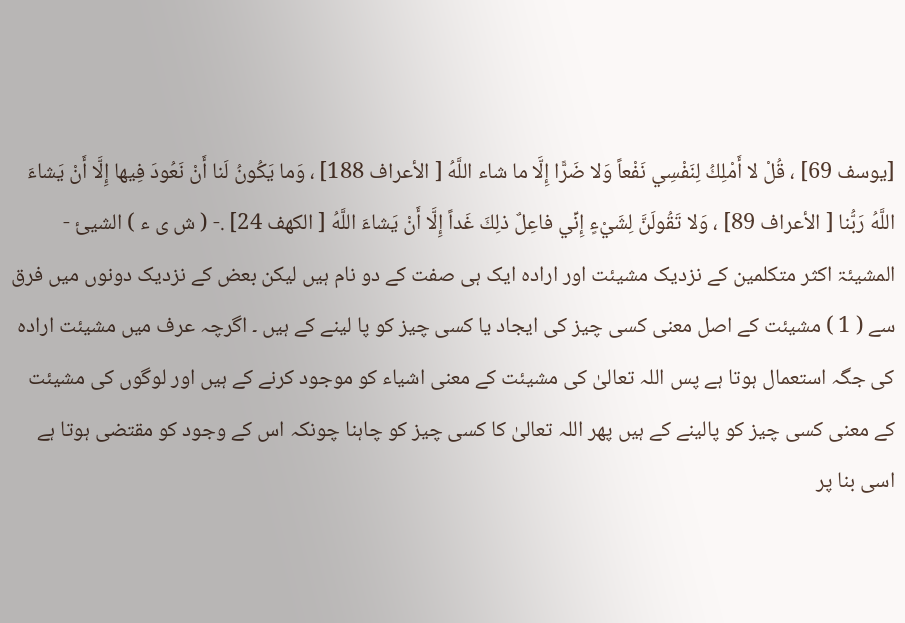[يوسف 69] ، قُلْ لا أَمْلِكُ لِنَفْسِي نَفْعاً وَلا ضَرًّا إِلَّا ما شاء اللَّهُ [ الأعراف 188] ، وَما يَكُونُ لَنا أَنْ نَعُودَ فِيها إِلَّا أَنْ يَشاءَ اللَّهُ رَبُّنا [ الأعراف 89] ، وَلا تَقُولَنَّ لِشَيْءٍ إِنِّي فاعِلٌ ذلِكَ غَداً إِلَّا أَنْ يَشاءَ اللَّهُ [ الكهف 24] .- ( ش ی ء ) الشیئ - المشیئۃ اکثر متکلمین کے نزدیک مشیئت اور ارادہ ایک ہی صفت کے دو نام ہیں لیکن بعض کے نزدیک دونوں میں فرق سے ( 1 ) مشیئت کے اصل معنی کسی چیز کی ایجاد یا کسی چیز کو پا لینے کے ہیں ۔ اگرچہ عرف میں مشیئت ارادہ کی جگہ استعمال ہوتا ہے پس اللہ تعالیٰ کی مشیئت کے معنی اشیاء کو موجود کرنے کے ہیں اور لوگوں کی مشیئت کے معنی کسی چیز کو پالینے کے ہیں پھر اللہ تعالیٰ کا کسی چیز کو چاہنا چونکہ اس کے وجود کو مقتضی ہوتا ہے اسی بنا پر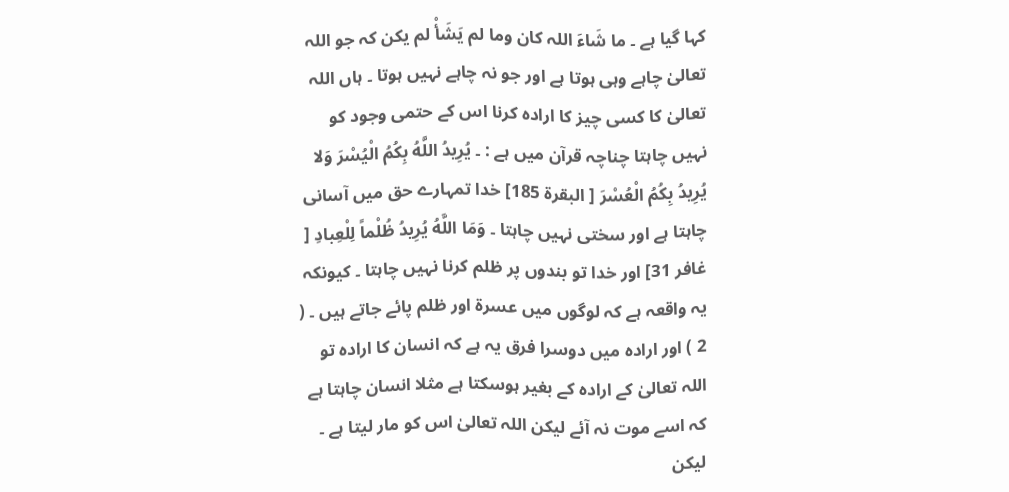کہا گیا ہے ۔ ما شَاءَ اللہ کان وما لم يَشَأْ لم يكن کہ جو اللہ تعالیٰ چاہے وہی ہوتا ہے اور جو نہ چاہے نہیں ہوتا ۔ ہاں اللہ تعالیٰ کا کسی چیز کا ارادہ کرنا اس کے حتمی وجود کو نہیں چاہتا چناچہ قرآن میں ہے : ۔ يُرِيدُ اللَّهُ بِكُمُ الْيُسْرَ وَلا يُرِيدُ بِكُمُ الْعُسْرَ [ البقرة 185] خدا تمہارے حق میں آسانی چاہتا ہے اور سختی نہیں چاہتا ۔ وَمَا اللَّهُ يُرِيدُ ظُلْماً لِلْعِبادِ [ غافر 31] اور خدا تو بندوں پر ظلم کرنا نہیں چاہتا ۔ کیونکہ یہ واقعہ ہے کہ لوگوں میں عسرۃ اور ظلم پائے جاتے ہیں ۔ ( 2 ) اور ارادہ میں دوسرا فرق یہ ہے کہ انسان کا ارادہ تو اللہ تعالیٰ کے ارادہ کے بغیر ہوسکتا ہے مثلا انسان چاہتا ہے کہ اسے موت نہ آئے لیکن اللہ تعالیٰ اس کو مار لیتا ہے ۔ لیکن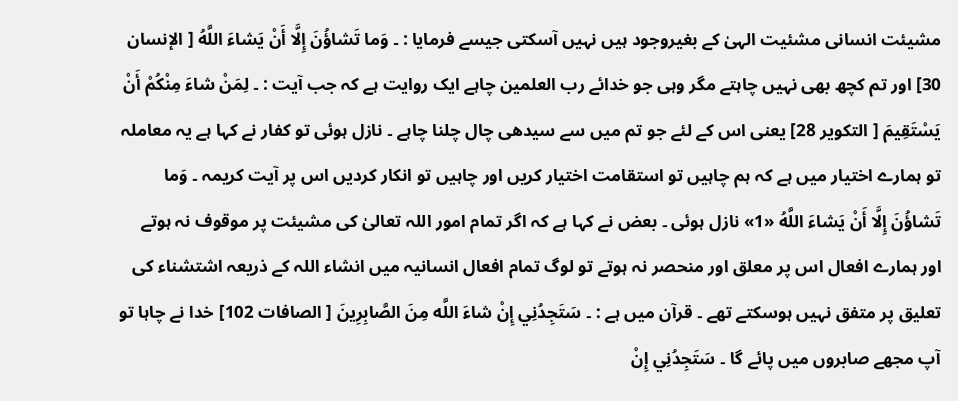مشیئت انسانی مشئیت الہیٰ کے بغیروجود ہیں نہیں آسکتی جیسے فرمایا : ۔ وَما تَشاؤُنَ إِلَّا أَنْ يَشاءَ اللَّهُ [ الإنسان 30] اور تم کچھ بھی نہیں چاہتے مگر وہی جو خدائے رب العلمین چاہے ایک روایت ہے کہ جب آیت : ۔ لِمَنْ شاءَ مِنْكُمْ أَنْ يَسْتَقِيمَ [ التکوير 28] یعنی اس کے لئے جو تم میں سے سیدھی چال چلنا چاہے ۔ نازل ہوئی تو کفار نے کہا ہے یہ معاملہ تو ہمارے اختیار میں ہے کہ ہم چاہیں تو استقامت اختیار کریں اور چاہیں تو انکار کردیں اس پر آیت کریمہ ۔ وَما تَشاؤُنَ إِلَّا أَنْ يَشاءَ اللَّهُ «1» نازل ہوئی ۔ بعض نے کہا ہے کہ اگر تمام امور اللہ تعالیٰ کی مشیئت پر موقوف نہ ہوتے اور ہمارے افعال اس پر معلق اور منحصر نہ ہوتے تو لوگ تمام افعال انسانیہ میں انشاء اللہ کے ذریعہ اشتشناء کی تعلیق پر متفق نہیں ہوسکتے تھے ۔ قرآن میں ہے : ۔ سَتَجِدُنِي إِنْ شاءَ اللَّه مِنَ الصَّابِرِينَ [ الصافات 102] خدا نے چاہا تو آپ مجھے صابروں میں پائے گا ۔ سَتَجِدُنِي إِنْ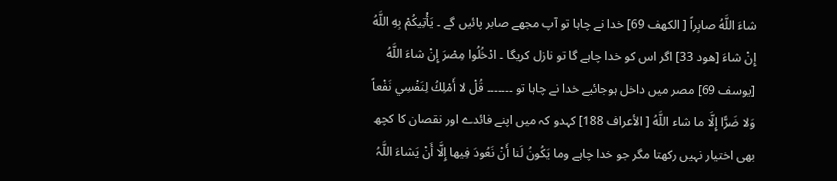شاءَ اللَّهُ صابِراً [ الكهف 69] خدا نے چاہا تو آپ مجھے صابر پائیں گے ۔ يَأْتِيكُمْ بِهِ اللَّهُ إِنْ شاءَ [هود 33] اگر اس کو خدا چاہے گا تو نازل کریگا ۔ ادْخُلُوا مِصْرَ إِنْ شاءَ اللَّهُ [يوسف 69] مصر میں داخل ہوجائیے خدا نے چاہا تو ۔۔۔۔۔۔۔ قُلْ لا أَمْلِكُ لِنَفْسِي نَفْعاً وَلا ضَرًّا إِلَّا ما شاء اللَّهُ [ الأعراف 188] کہدو کہ میں اپنے فائدے اور نقصان کا کچھ بھی اختیار نہیں رکھتا مگر جو خدا چاہے وما يَكُونُ لَنا أَنْ نَعُودَ فِيها إِلَّا أَنْ يَشاءَ اللَّہُ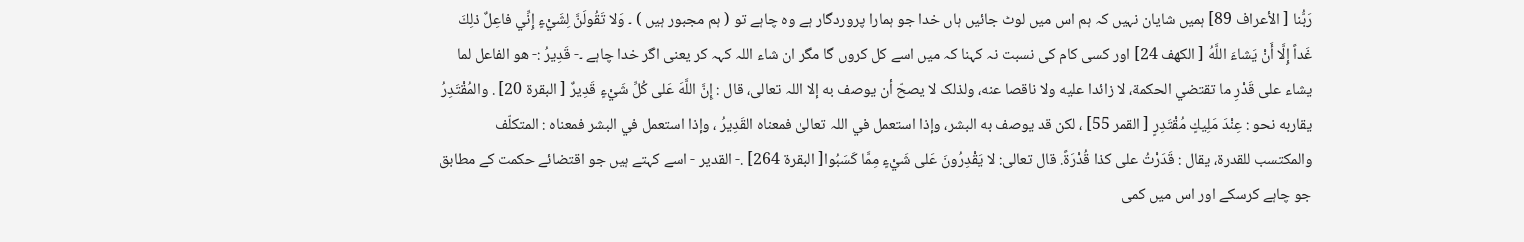رَبُّنا [ الأعراف 89] ہمیں شایان نہیں کہ ہم اس میں لوٹ جائیں ہاں خدا جو ہمارا پروردگار ہے وہ چاہے تو ( ہم مجبور ہیں ) ۔ وَلا تَقُولَنَّ لِشَيْءٍ إِنِّي فاعِلٌ ذلِكَ غَداً إِلَّا أَنْ يَشاءَ اللَّهُ [ الكهف 24] اور کسی کام کی نسبت نہ کہنا کہ میں اسے کل کروں گا مگر ان شاء اللہ کہہ کر یعنی اگر خدا چاہے ۔- قَدِيرُ :- هو الفاعل لما يشاء علی قَدْرِ ما تقتضي الحکمة، لا زائدا عليه ولا ناقصا عنه، ولذلک لا يصحّ أن يوصف به إلا اللہ تعالی، قال : إِنَّ اللَّهَ عَلى كُلِّ شَيْءٍ قَدِيرٌ [ البقرة 20] . والمُقْتَدِرُ يقاربه نحو : عِنْدَ مَلِيكٍ مُقْتَدِرٍ [ القمر 55] ، لکن قد يوصف به البشر، وإذا استعمل في اللہ تعالیٰ فمعناه القَدِيرُ ، وإذا استعمل في البشر فمعناه : المتکلّف والمکتسب للقدرة، يقال : قَدَرْتُ علی كذا قُدْرَةً. قال تعالی: لا يَقْدِرُونَ عَلى شَيْءٍ مِمَّا كَسَبُوا[ البقرة 264] .- القدیر - اسے کہتے ہیں جو اقتضائے حکمت کے مطابق جو چاہے کرسکے اور اس میں کمی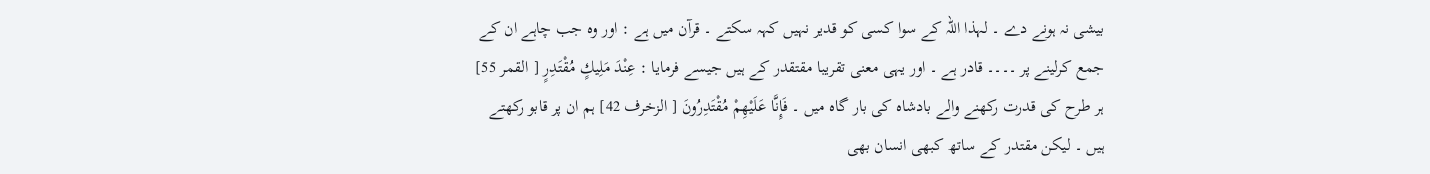بیشی نہ ہونے دے ۔ لہذا اللہ کے سوا کسی کو قدیر نہیں کہہ سکتے ۔ قرآن میں ہے : اور وہ جب چاہے ان کے جمع کرلینے پر ۔۔۔۔ قادر ہے ۔ اور یہی معنی تقریبا مقتقدر کے ہیں جیسے فرمایا : عِنْدَ مَلِيكٍ مُقْتَدِرٍ [ القمر 55] ہر طرح کی قدرت رکھنے والے بادشاہ کی بار گاہ میں ۔ فَإِنَّا عَلَيْهِمْ مُقْتَدِرُونَ [ الزخرف 42] ہم ان پر قابو رکھتے ہیں ۔ لیکن مقتدر کے ساتھ کبھی انسان بھی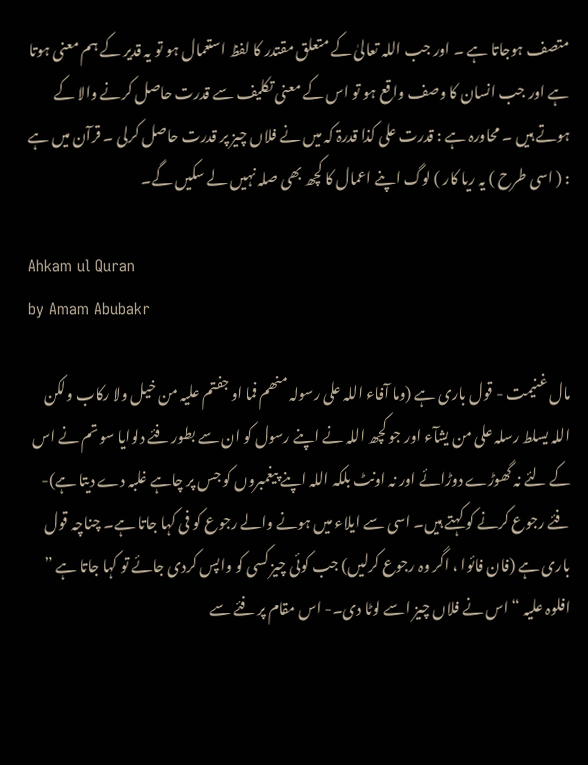متصف ہوجاتا ہے ۔ اور جب اللہ تعالیٰ کے متعلق مقتدر کا لفظ استعمال ہو تو یہ قدیر کے ہم معنی ہوتا ہے اور جب انسان کا وصف واقع ہو تو اس کے معنی تکلیف سے قدرت حاصل کرنے والا کے ہوتے ہیں ۔ محاورہ ہے : قدرت علی کذا قدرۃ کہ میں نے فلاں چیز پر قدرت حاصل کرلی ۔ قرآن میں ہے : ( اسی طرح ) یہ ریا کار ) لوگ اپنے اعمال کا کچھ بھی صلہ نہیں لے سکیں گے۔

Ahkam ul Quran
by Amam Abubakr

مال غنیمت - قول باری ہے (وما آفاء اللہ علی رسولہ منھم فما او جفتم علیہ من خیل ولا رکاب ولکن اللہ یسلط رسلہ علی من یشآء اور جو کچھ اللہ نے اپنے رسول کو ان سے بطور فئے دلوایا سو تم نے اس کے لئے نہ گھوڑے دوڑائے اور نہ اونٹ بلکہ اللہ اپنے پیغمبروں کو جس پر چاہے غلبہ دے دیتا ہے)- فئے رجوع کرنے کو کہتے ہیں۔ اسی سے ایلاء میں ہونے والے رجوع کو فی کہا جاتا ہے۔ چناچہ قول باری ہے (فان فائوا ، اگر وہ رجوع کرلیں) جب کوئی چیز کسی کو واپس کردی جائے تو کہا جاتا ہے ” افلوہ علیہ “ اس نے فلاں چیز اسے لوٹا دی۔- اس مقام پر فئے سے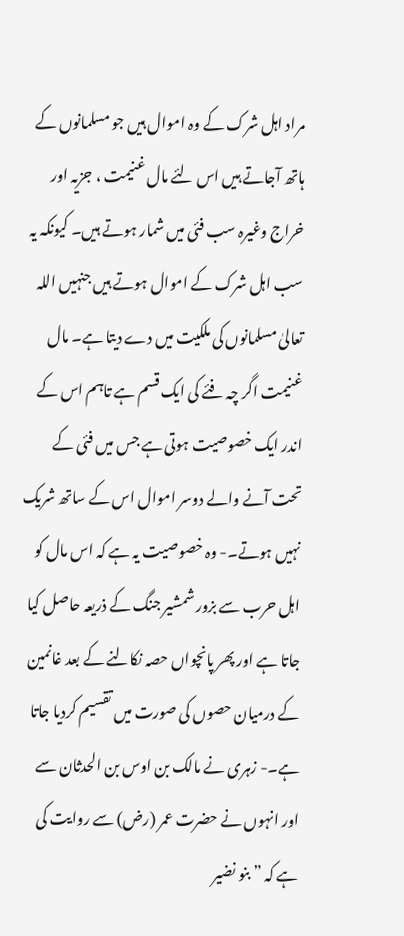مراد اہل شرک کے وہ اموال ہیں جو مسلمانوں کے ہاتھ آجاتے ہیں اس لئے مال غنیمت ، جزیہ اور خراج وغیرہ سب فئی میں شمار ہوتے ہیں۔ کیونکہ یہ سب اہل شرک کے اموال ہوتے ہیں جنہیں اللہ تعالیٰ مسلمانوں کی ملکیت میں دے دیتا ہے۔ مال غنیمت اگر چہ فئے کی ایک قسم ہے تاہم اس کے اندر ایک خصوصیت ہوتی ہے جس میں فئی کے تحت آنے والے دوسر اموال اس کے ساتھ شریک نہیں ہوتے۔- وہ خصوصیت یہ ہے کہ اس مال کو اہل حرب سے بزور شمشیر جنگ کے ذریعہ حاصل کیا جاتا ہے اور پھر پانچواں حصہ نکالنے کے بعد غانمین کے درمیان حصوں کی صورت میں تقسیم کردیا جاتا ہے۔- زہری نے مالک بن اوس بن الحدثان سے اور انہوں نے حضرت عمر (رض) سے روایت کی ہے کہ ” بنو نضیر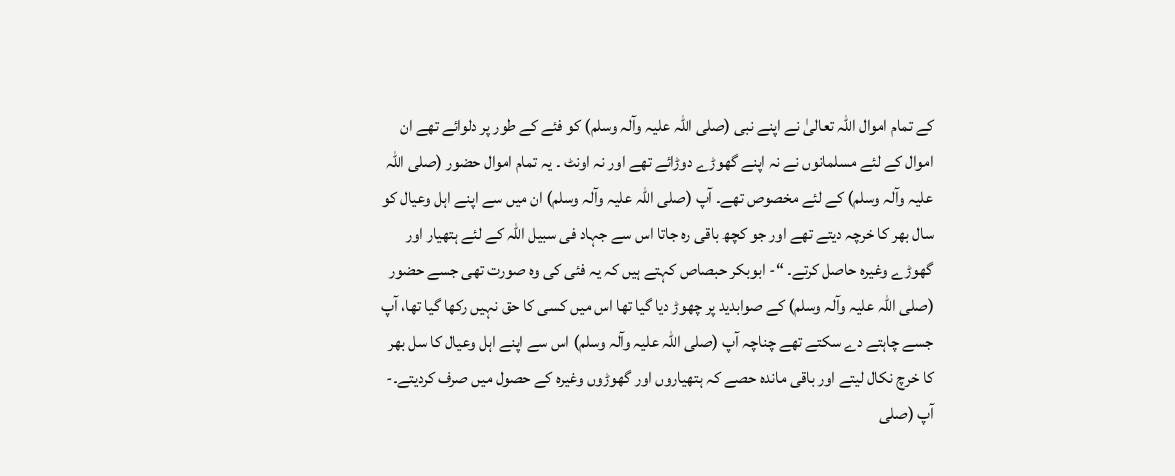کے تمام اموال اللہ تعالیٰ نے اپنے نبی (صلی اللہ علیہ وآلہ وسلم) کو فئے کے طور پر دلوائے تھے ان اموال کے لئے مسلمانوں نے نہ اپنے گھوڑے دوڑائے تھے اور نہ اونٹ ۔ یہ تمام اموال حضور (صلی اللہ علیہ وآلہ وسلم) کے لئے مخصوص تھے۔ آپ (صلی اللہ علیہ وآلہ وسلم) ان میں سے اپنے اہل وعیال کو سال بھر کا خرچہ دیتے تھے اور جو کچھ باقی رہ جاتا اس سے جہاد فی سبیل اللہ کے لئے ہتھیار اور گھوڑے وغیرہ حاصل کرتے۔ “- ابوبکر حبصاص کہتے ہیں کہ یہ فئی کی وہ صورت تھی جسے حضور (صلی اللہ علیہ وآلہ وسلم) کے صوابدید پر چھوڑ دیا گیا تھا اس میں کسی کا حق نہیں رکھا گیا تھا، آپ جسے چاہتے دے سکتے تھے چناچہ آپ (صلی اللہ علیہ وآلہ وسلم) اس سے اپنے اہل وعیال کا سل بھر کا خرچ نکال لیتے اور باقی ماندہ حصے کہ ہتھیاروں اور گھوڑوں وغیرہ کے حصول میں صرف کردیتے۔- آپ (صلی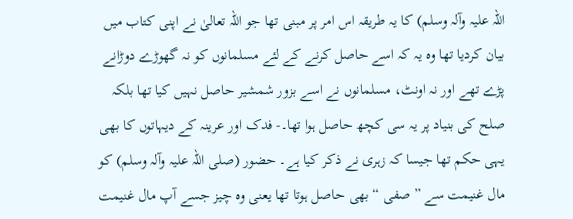اللہ علیہ وآلہ وسلم) کا یہ طریقہ اس امر پر مبنی تھا جو اللہ تعالیٰ نے اپنی کتاب میں بیان کردیا تھا وہ یہ کہ اسے حاصل کرنے کے لئے مسلمانوں کو نہ گھوڑے دوڑانے پڑے تھے اور نہ اونٹ، مسلمانوں نے اسے بزور شمشیر حاصل نہیں کیا تھا بلکہ صلح کی بنیاد پر یہ سی کچھ حاصل ہوا تھا۔- فدک اور عرینہ کے دیہاتوں کا بھی یہی حکم تھا جیسا کہ زہری نے ذکر کیا ہے۔ حضور (صلی اللہ علیہ وآلہ وسلم) کو مال غنیمت سے ” صفی “ بھی حاصل ہوتا تھا یعنی وہ چیز جسے آپ مال غنیمت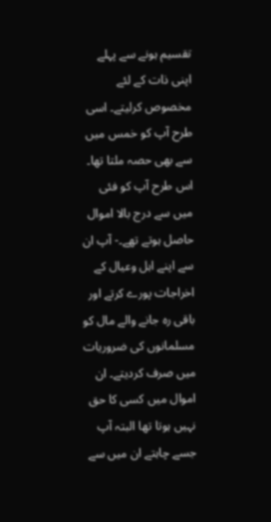تقسیم ہونے سے پہلے اپنی ذات کے لئے مخصوص کرلیتے۔ اسی طرح آپ کو خمس میں سے بھی حصہ ملتا تھا۔ اس طرح آپ کو فئی میں سے درج بالا اموال حاصل ہوتے تھے۔- آپ ان سے اپنے اہل وعیال کے اخراجات پورے کرتے اور باقی رہ جانے والے مال کو مسلمانوں کی ضروریات میں صرف کردیتے۔ ان اموال میں کسی کا حق نہیں ہوتا تھا البتہ آپ جسے چاہتے ان میں سے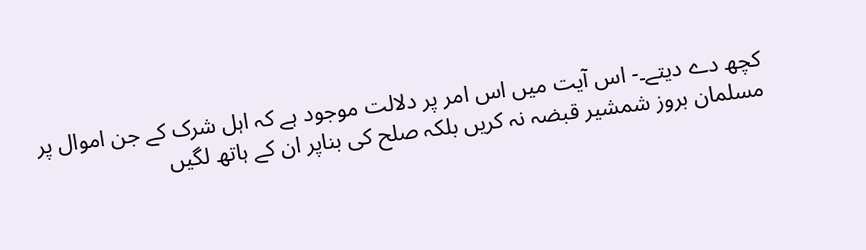کچھ دے دیتے۔- اس آیت میں اس امر پر دلالت موجود ہے کہ اہل شرک کے جن اموال پر مسلمان بروز شمشیر قبضہ نہ کریں بلکہ صلح کی بناپر ان کے ہاتھ لگیں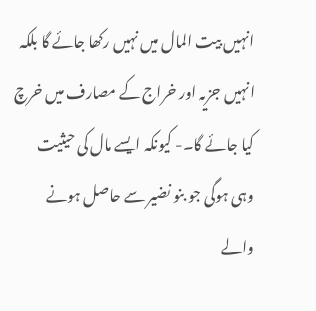انہیں بیت المال میں نہیں رکھا جائے گا بلکہ انہیں جزیہ اور خراج کے مصارف میں خرچ کیا جائے گا۔- کیونکہ ایسے مال کی حیثیت وہی ہوگی جو بنو نضیر سے حاصل ہونے والے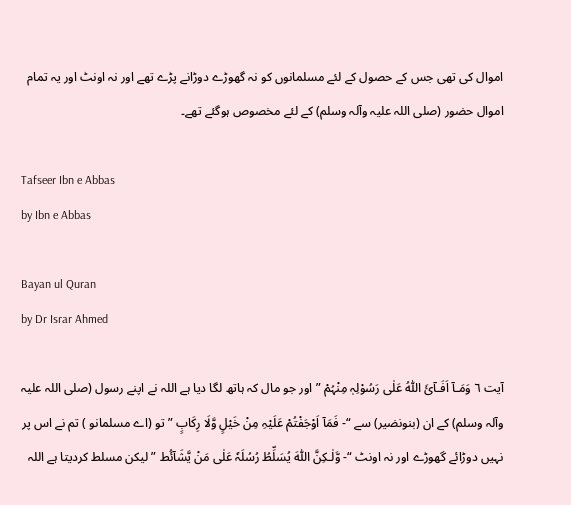اموال کی تھی جس کے حصول کے لئے مسلمانوں کو نہ گھوڑے دوڑانے پڑے تھے اور نہ اونٹ اور یہ تمام اموال حضور (صلی اللہ علیہ وآلہ وسلم) کے لئے مخصوص ہوگئے تھے۔

Tafseer Ibn e Abbas
by Ibn e Abbas

Bayan ul Quran
by Dr Israr Ahmed

آیت ٦ وَمَـآ اَفَـآئَ اللّٰہُ عَلٰی رَسُوْلِہٖ مِنْہُمْ ” اور جو مال کہ ہاتھ لگا دیا ہے اللہ نے اپنے رسول (صلی اللہ علیہ وآلہ وسلم) کے ان (بنونضیر) سے “- فَمَآ اَوْجَفْتُمْ عَلَیْہِ مِنْ خَیْلٍ وَّلَا رِکَابٍ ” تو (اے مسلمانو ) تم نے اس پر نہیں دوڑائے گھوڑے اور نہ اونٹ “- وَّلٰـکِنَّ اللّٰہَ یُسَلِّطُ رُسُلَہٗ عَلٰی مَنْ یَّشَآئُط ” لیکن مسلط کردیتا ہے اللہ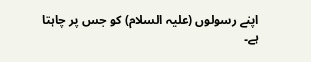اپنے رسولوں (علیہ السلام) کو جس پر چاہتا ہے۔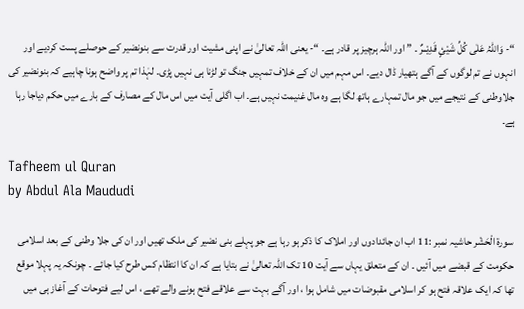“- وَاللّٰہُ عَلٰی کُلِّ شَیْئٍ قَدِیْــرٌ ۔ ” اور اللہ ہرچیز پر قادر ہے۔ “- یعنی اللہ تعالیٰ نے اپنی مشیت اور قدرت سے بنونضیر کے حوصلے پست کردیے اور انہوں نے تم لوگوں کے آگے ہتھیار ڈال دیے۔ اس مہم میں ان کے خلاف تمہیں جنگ تو لڑنا ہی نہیں پڑی۔ لہٰذا تم پر واضح ہونا چاہیے کہ بنونضیر کی جلاوطنی کے نتیجے میں جو مال تمہارے ہاتھ لگا ہے وہ مال غنیمت نہیں ہے۔ اب اگلی آیت میں اس مال کے مصارف کے بارے میں حکم دیاجا رہا ہے۔

Tafheem ul Quran
by Abdul Ala Maududi

سورة الْحَشْر حاشیہ نمبر :11 اب ان جائدادوں اور املاک کا ذکر ہو رہا ہے جو پہلے بنی نضیر کی ملک تھیں اور ان کی جلا وطنی کے بعد اسلامی حکومت کے قبضے میں آئیں ۔ ان کے متعلق یہاں سے آیت 10 تک اللہ تعالیٰ نے بتایا ہے کہ ان کا انتظام کس طرح کیا جائے ۔ چونکہ یہ پہلا موقع تھا کہ ایک علاقہ فتح ہو کر اسلامی مقبوضات میں شامل ہوا ، اور آگے بہت سے علاقے فتح ہونے والے تھے ، اس لیے فتوحات کے آغاز ہی میں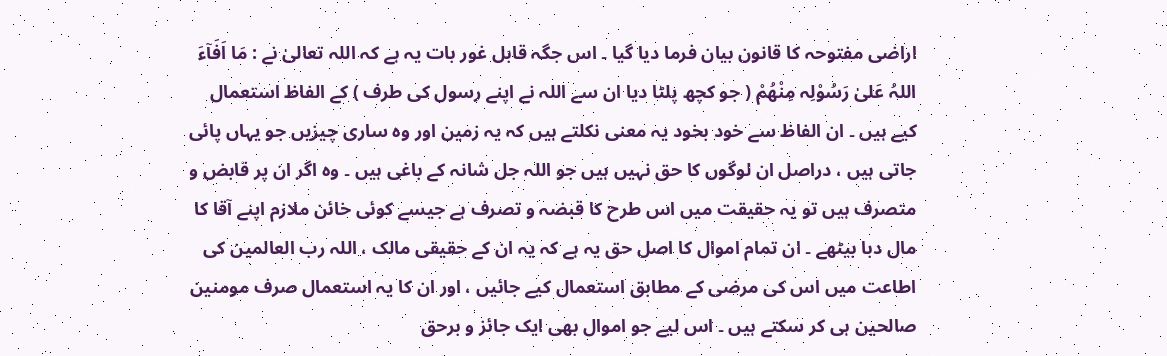اراضی مفتوحہ کا قانون بیان فرما دیا گیا ۔ اس جگہ قابل غور بات یہ ہے کہ اللہ تعالیٰ نے : مَا اَفَآءَ اللہُ عَلیٰ رَسُوْلِہ مِنْھُمْ ( جو کچھ پلٹا دیا ان سے اللہ نے اپنے رسول کی طرف ) کے الفاظ استعمال کیے ہیں ۔ ان الفاظ سے خود بخود یہ معنی نکلتے ہیں کہ یہ زمین اور وہ ساری چیزیں جو یہاں پائی جاتی ہیں ، دراصل ان لوگوں کا حق نہیں ہیں جو اللہ جل شانہ کے باغی ہیں ۔ وہ اگر ان پر قابض و متصرف ہیں تو یہ حقیقت میں اس طرح کا قبضہ و تصرف ہے جیسے کوئی خائن ملازم اپنے آقا کا مال دبا بیٹھے ۔ ان تمام اموال کا اصل حق یہ ہے کہ یہ ان کے حقیقی مالک ، اللہ رب العالمین کی اطاعت میں اس کی مرضی کے مطابق استعمال کیے جائیں ، اور ان کا یہ استعمال صرف مومنین صالحین ہی کر سکتے ہیں ۔ اس لیے جو اموال بھی ایک جائز و برحق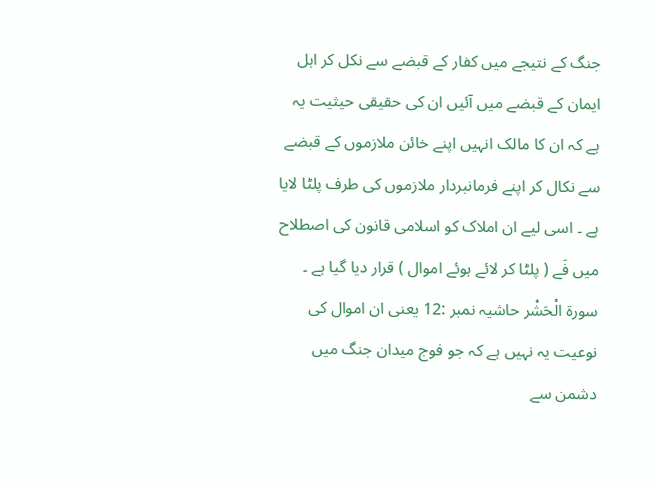جنگ کے نتیجے میں کفار کے قبضے سے نکل کر اہل ایمان کے قبضے میں آئیں ان کی حقیقی حیثیت یہ ہے کہ ان کا مالک انہیں اپنے خائن ملازموں کے قبضے سے نکال کر اپنے فرمانبردار ملازموں کی طرف پلٹا لایا ہے ۔ اسی لیے ان املاک کو اسلامی قانون کی اصطلاح میں فَے ( پلٹا کر لائے ہوئے اموال ) قرار دیا گیا ہے ۔ سورة الْحَشْر حاشیہ نمبر :12 یعنی ان اموال کی نوعیت یہ نہیں ہے کہ جو فوج میدان جنگ میں دشمن سے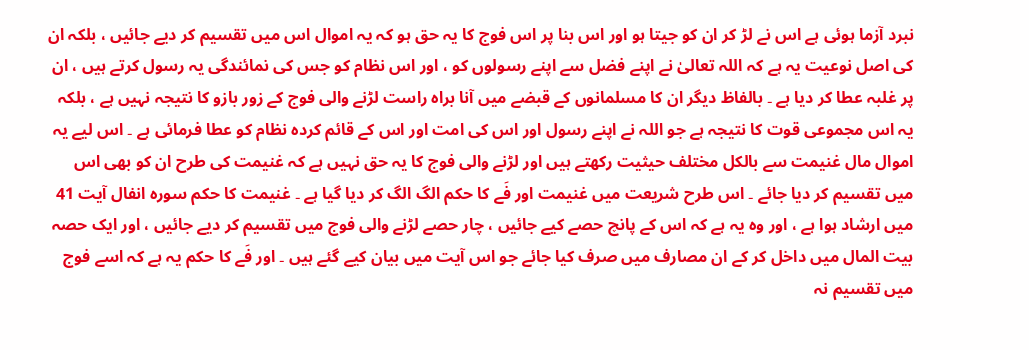نبرد آزما ہوئی ہے اس نے لڑ کر ان کو جیتا ہو اور اس بنا پر اس فوج کا یہ حق ہو کہ یہ اموال اس میں تقسیم کر دیے جائیں ، بلکہ ان کی اصل نوعیت یہ ہے کہ اللہ تعالیٰ نے اپنے فضل سے اپنے رسولوں کو ، اور اس نظام کو جس کی نمائندگی یہ رسول کرتے ہیں ، ان پر غلبہ عطا کر دیا ہے ۔ بالفاظ دیگر ان کا مسلمانوں کے قبضے میں آنا براہ راست لڑنے والی فوج کے زور بازو کا نتیجہ نہیں ہے ، بلکہ یہ اس مجموعی قوت کا نتیجہ ہے جو اللہ نے اپنے رسول اور اس کی امت اور اس کے قائم کردہ نظام کو عطا فرمائی ہے ۔ اس لیے یہ اموال مال غنیمت سے بالکل مختلف حیثیت رکھتے ہیں اور لڑنے والی فوج کا یہ حق نہیں ہے کہ غنیمت کی طرح ان کو بھی اس میں تقسیم کر دیا جائے ۔ اس طرح شریعت میں غنیمت اور فَے کا حکم الگ الگ کر دیا گیا ہے ۔ غنیمت کا حکم سورہ انفال آیت 41 میں ارشاد ہوا ہے ، اور وہ یہ ہے کہ اس کے پانچ حصے کیے جائیں ، چار حصے لڑنے والی فوج میں تقسیم کر دیے جائیں ، اور ایک حصہ بیت المال میں داخل کر کے ان مصارف میں صرف کیا جائے جو اس آیت میں بیان کیے گئے ہیں ۔ اور فَے کا حکم یہ ہے کہ اسے فوج میں تقسیم نہ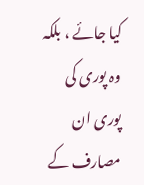کیا جائے ، بلکہ وہ پوری کی پوری ان مصارف کے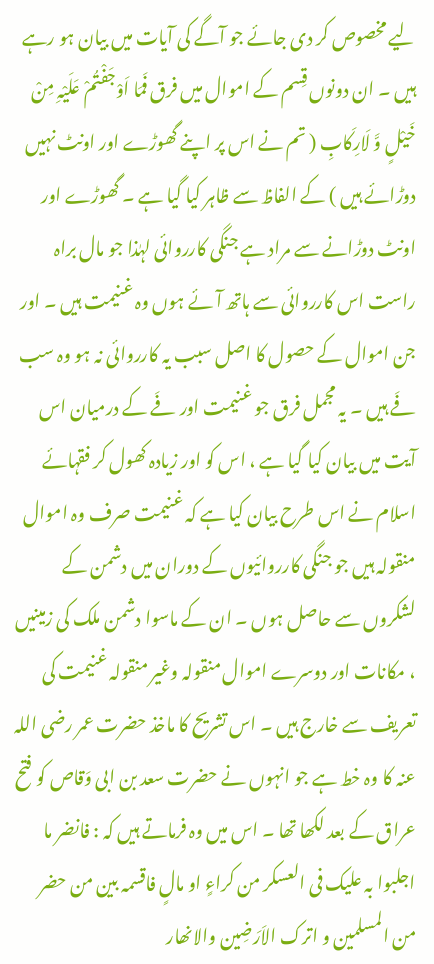لیے مخصوص کر دی جائے جو آگے کی آیات میں بیان ہو رہے ہیں ۔ ان دونوں قِسم کے اموال میں فرق فَمَا اَوْجَفْتُمْ عَلَیْہِ مِنْ خَیْلٍ وَّ لَارِکَابِ ( تم نے اس پر اپنے گھوڑے اور اونٹ نہیں دوڑائے ہیں ) کے الفاظ سے ظاہر کیا گیا ہے ۔ گھوڑے اور اونٹ دوڑانے سے مراد ہے جنگی کارروائی لہٰذا جو مال براہ راست اس کارروائی سے ہاتھ آئے ہوں وہ غنیمت ہیں ۔ اور جن اموال کے حصول کا اصل سبب یہ کارروائی نہ ہو وہ سب فَے ہیں ۔ یہ مجمل فرق جو غنیمت اور فَے کے درمیان اس آیت میں بیان کیا گیا ہے ، اس کو اور زیادہ کھول کر فقہائے اسلام نے اس طرح بیان کیا ہے کہ غنیمت صرف وہ اموال منقولہ ہیں جو جنگی کارروائیوں کے دوران میں دشمن کے لشکروں سے حاصل ہوں ۔ ان کے ماسوا دشمن ملک کی زمینیں ، مکانات اور دوسرے اموال منقولہ وغیر منقولہ غنیمت کی تعریف سے خارج ہیں ۔ اس تشریح کا ماخذ حضرت عمر رضی اللہ عنہ کا وہ خط ہے جو انہوں نے حضرت سعد بن ابی وَقاص کو فتح عراق کے بعد لکھا تھا ۔ اس میں وہ فرماتے ہیں کہ : فانضر ما اجلبوا بہ علیک فی العسکر من کراءٍ او مالٍ فاقسمہ بین من حضر من المسلمین و اترک الاَرَضِین والانھار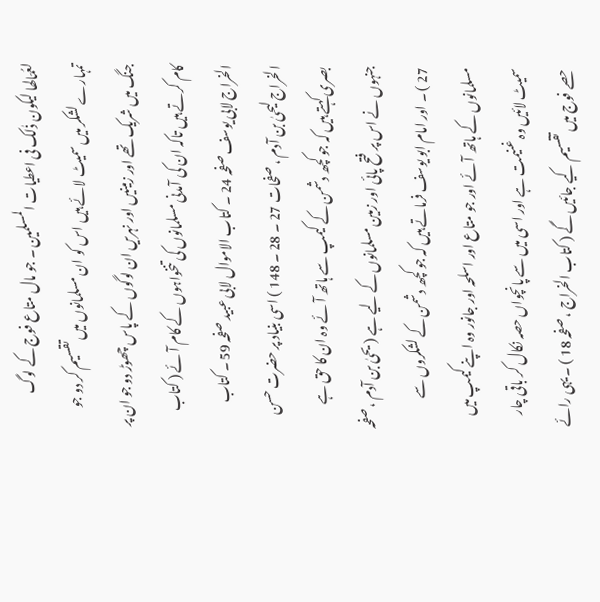لعُمّالھا لیکون ذٰلک فی اعطیات المسلمین ۔ جو مال متاع فوج کے لوگ تمہارے لشکر میں سمیٹ لائے ہیں اس کو ان مسلمانوں میں تقسیم کر دو جو جنگ میں شریک تھے اور زمینیں اور نہریں ان لوگوں کے پاس چھوڑ دو جو ان پر کام کرتے ہیں تاکہ ان کی آمدنی مسلمانوں کی تنخواہوں کے کام آئے ( کتاب الخراج لابی یوسف صفحہ 24 ۔ کتاب الاموال لابی عبید صفحہ 59 ۔ کتاب الخراج لیحیٰ بن آدم ، صفحات 27 ۔ 28 ۔ 148 ) اسی بنیاد پر حضرت حسن بصری کہتے ہیں کہ جو کچھ دشمن کے کیمپ سے ہاتھ آئے وہ ان کا حق ہے جنہوں نے اس پر فتح پائی اور زمین مسلمانوں کے لیے ہے ( یحیٰ بن آدم ، صفحہ 27 ) ۔ اور امام ابو یوسف فرماتے ہیں کہ جو کچھ دشمن کے لشکروں سے مسلمانوں کے ہاتھ آئے اور جو متاع اور اسلحہ اور جانور وہ اپنے کیمپ میں سمیٹ لائیں وہ غنیمت ہے اور اسی میں سے پانچواں حصہ نکال کر باقی چار حصے فوج میں تقسیم کیے جائیں گے ( کتاب الخراج ، صفحہ 18 ) ۔ یہی رائے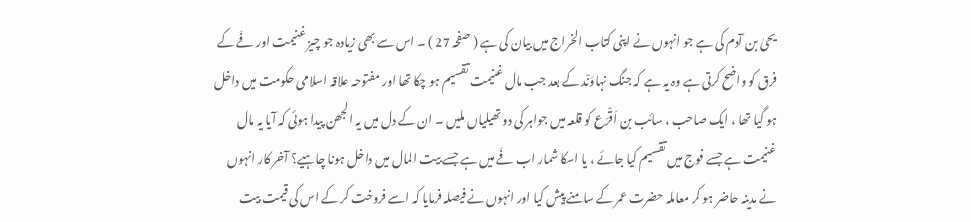یحیٰ بن آدم کی ہے جو انہوں نے اپنی کتاب الخراج میں بیان کی ہے ( صفحہ 27 ) ۔ اس سے بھی زیادہ جو چیز غنیمت اور فَے کے فرق کو واضح کرتی ہے وہ یہ ہے کہ جنگ نہاوَنْد کے بعد جب مال غنیمت تقسیم ہو چکا تھا اور مفتوحہ علاقہ اسلامی حکومت میں داخل ہو گیا تھا ، ایک صاحب ، سائب بن اَقْرَع کو قلعہ میں جواہر کی دو تھیلیاں ملیں ۔ ان کے دل میں یہ الجھن پیدا ہوئی کہ آیا یہ مال غنیمت ہے جسے فوج میں تقسیم کیا جائے ، یا اسکا شمار اب فَے میں ہے جسے بیت المال میں داخل ہونا چاہیے؟ آخر کار انہوں نے مدینہ حاضر ہو کر معاملہ حضرت عمر کے سامنے پیش کیا اور انہوں نے فیصلہ فرمایا کہ اسے فروخت کر کے اس کی قیمت بیت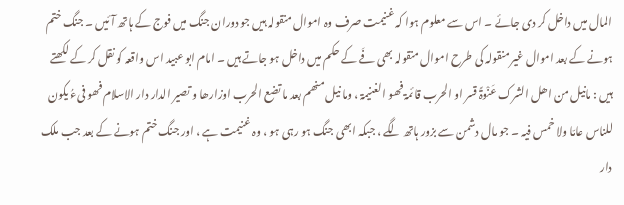المال میں داخل کر دی جائے ۔ اس سے معلوم ہوا کہ غنیمت صرف وہ اموال منقولہ ہیں جو دوران جنگ میں فوج کے ہاتھ آئیں ۔ جنگ ختم ہونے کے بعد اموال غیر منقولہ کی طرح اموال منقولہ بھی فَے کے حکم میں داخل ہو جاتے ہیں ۔ امام ابو عبید اس واقعہ کو نقل کر کے لکھتے ہیں : مانیل من اھل الشرک عَنْوۃً قسر او الحرب قائمۃ فھو الغنیمۃ ، وما نیل منھم بعد ما تضع الحرب اوزارھا و تصیر الدار دار الاسلام فھو فیءُ یکون للناس عامّا ولا خمس فیہ ۔ جو مال دشمن سے بزور ہاتھ لگے ، جبکہ ابھی جنگ ہو رہی ہو ، وہ غنیمت ہے ، اور جنگ ختم ہونے کے بعد جب ملک دار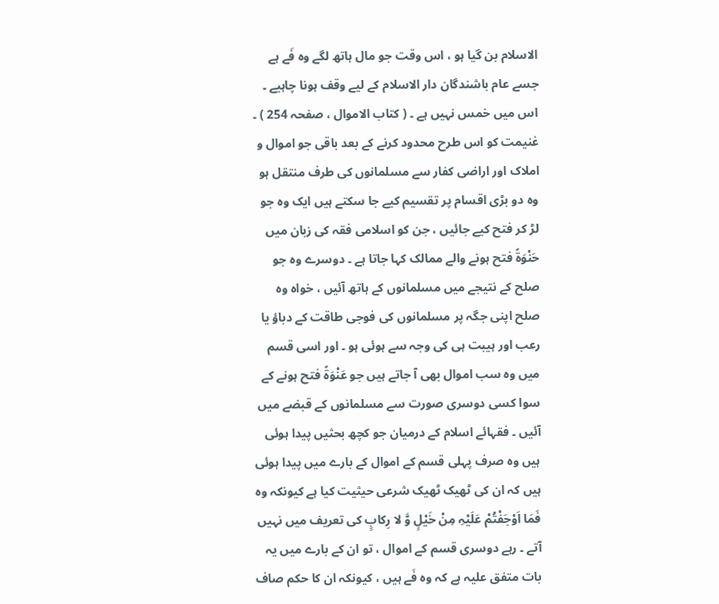الاسلام بن گیا ہو ، اس وقت جو مال ہاتھ لگے وہ فَے ہے جسے عام باشندگان دار الاسلام کے لیے وقف ہونا چاہیے ۔ اس میں خمس نہیں ہے ۔ ( کتاب الاموال ، صفحہ 254 ) ۔ غنیمت کو اس طرح محدود کرنے کے بعد باقی جو اموال و املاک اور اراضی کفار سے مسلمانوں کی طرف منتقل ہو وہ دو بڑی اقسام پر تقسیم کیے جا سکتے ہیں ایک وہ جو لڑ کر فتح کیے جائیں ، جن کو اسلامی فقہ کی زبان میں حَنْوَۃً فتح ہونے والے ممالک کہا جاتا ہے ۔ دوسرے وہ جو صلح کے نتیجے میں مسلمانوں کے ہاتھ آئیں ، خواہ وہ صلح اپنی جگہ پر مسلمانوں کی فوجی طاقت کے دباؤ یا رعب اور ہیبت ہی کی وجہ سے ہوئی ہو ۔ اور اسی قسم میں وہ سب اموال بھی آ جاتے ہیں جو عَنْوَۃً فتح ہونے کے سوا کسی دوسری صورت سے مسلمانوں کے قبضے میں آئیں ۔ فقہائے اسلام کے درمیان جو کچھ بحثیں پیدا ہوئی ہیں وہ صرف پہلی قسم کے اموال کے بارے میں پیدا ہوئی ہیں کہ ان کی ٹھیک ٹھیک شرعی حیثیت کیا ہے کیونکہ وہ فَمَا اَوْجَفْتُمْ عَلَیْہِ مِنْ خَیْلٍ وَّ لا رِکابٍ کی تعریف میں نہیں آتے ۔ رہے دوسری قسم کے اموال ، تو ان کے بارے میں یہ بات متفق علیہ ہے کہ وہ فَے ہیں ، کیونکہ ان کا حکم صاف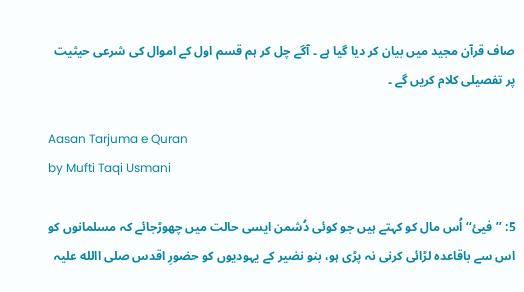صاف قرآن مجید میں بیان کر دیا گیا ہے ۔ آگے چل کر ہم قسم اول کے اموال کی شرعی حیثیت پر تفصیلی کلام کریں گے ۔

Aasan Tarjuma e Quran
by Mufti Taqi Usmani

5: ’’فییٔ‘‘ اُس مال کو کہتے ہیں جو کوئی دُشمن ایسی حالت میں چھوڑجائے کہ مسلمانوں کو اس سے باقاعدہ لڑائی کرنی نہ پڑی ہو، بنو نضیر کے یہودیوں کو حضورِ اقدس صلی االله علیہ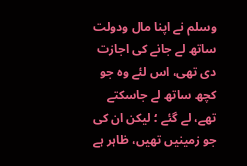وسلم نے اپنا مال ودولت ساتھ لے جانے کی اجازت دی تھی، اس لئے وہ جو کچھ ساتھ لے جاسکتے تھے، لے گئے ؛ لیکن ان کی جو زمینیں تھیں، ظاہر ہے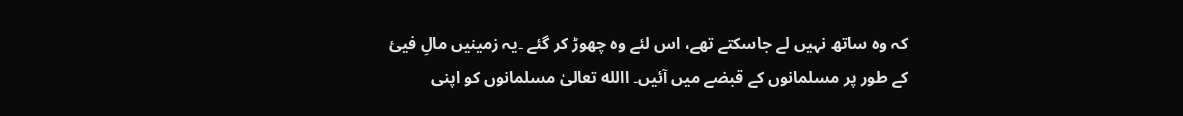کہ وہ ساتھ نہیں لے جاسکتے تھے، اس لئے وہ چھوڑ کر گئے ۔یہ زمینیں مالِ فییٔ کے طور پر مسلمانوں کے قبضے میں آئیں۔ االله تعالیٰ مسلمانوں کو اپنی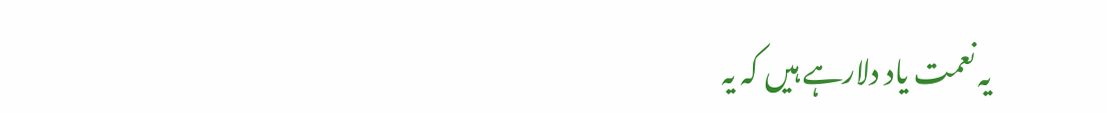یہ نعمت یاد دلارہے ہیں کہ یہ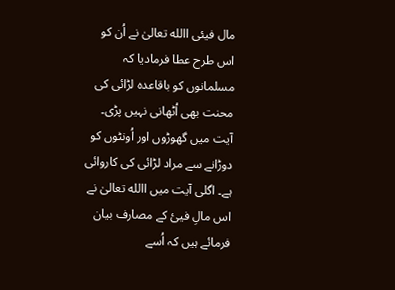مال فیئی االله تعالیٰ نے اُن کو اس طرح عطا فرمادیا کہ مسلمانوں کو باقاعدہ لڑائی کی محنت بھی اُٹھانی نہیں پڑی۔ آیت میں گھوڑوں اور اُونٹوں کو دوڑانے سے مراد لڑائی کی کاروائی ہے۔ اگلی آیت میں االله تعالیٰ نے اس مالِ فییٔ کے مصارف بیان فرمائے ہیں کہ اُسے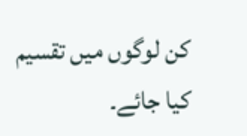کن لوگوں میں تقسیم کیا جائے۔